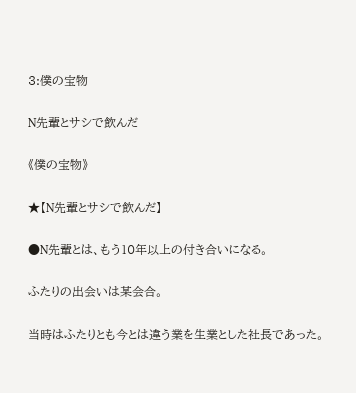3:僕の宝物

N先輩とサシで飲んだ

《僕の宝物》

★【N先輩とサシで飲んだ】

●N先輩とは、もう10年以上の付き合いになる。

ふたりの出会いは某会合。

当時はふたりとも今とは違う業を生業とした社長であった。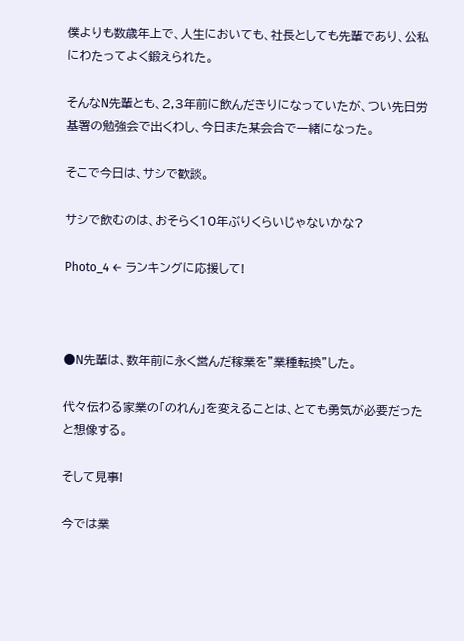僕よりも数歳年上で、人生においても、社長としても先輩であり、公私にわたってよく鍛えられた。

そんなN先輩とも、2,3年前に飲んだきりになっていたが、つい先日労基署の勉強会で出くわし、今日また某会合で一緒になった。

そこで今日は、サシで歓談。

サシで飲むのは、おそらく10年ぶりくらいじゃないかな?

Photo_4 ← ランキングに応援して!



●N先輩は、数年前に永く営んだ稼業を”業種転換”した。

代々伝わる家業の「のれん」を変えることは、とても勇気が必要だったと想像する。

そして見事!

今では業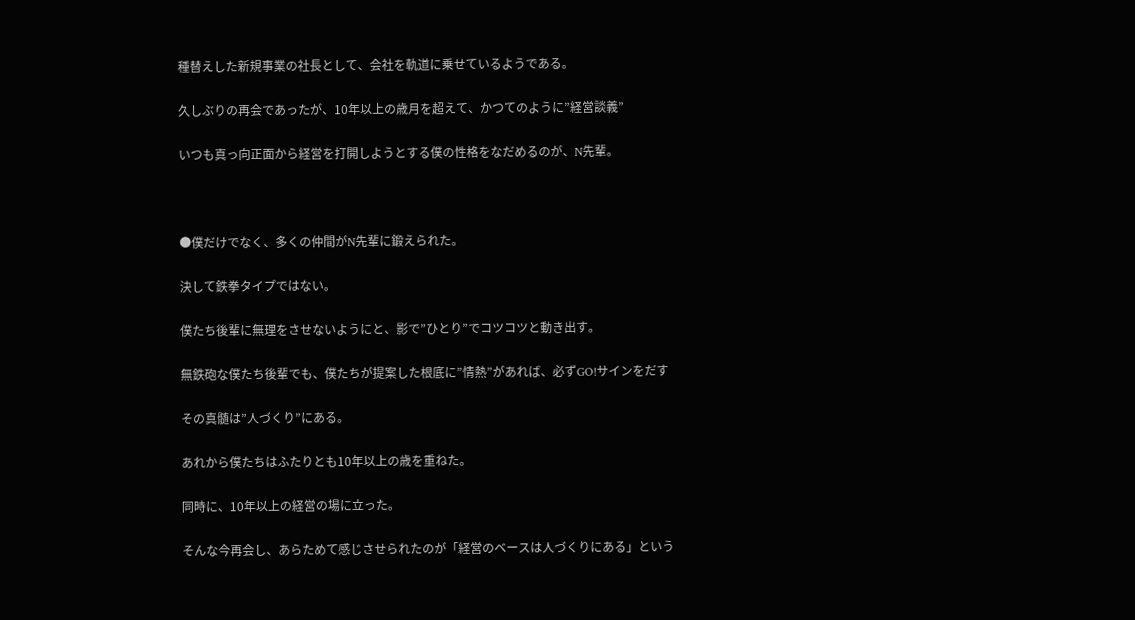種替えした新規事業の社長として、会社を軌道に乗せているようである。

久しぶりの再会であったが、10年以上の歳月を超えて、かつてのように”経営談義”

いつも真っ向正面から経営を打開しようとする僕の性格をなだめるのが、N先輩。



●僕だけでなく、多くの仲間がN先輩に鍛えられた。

決して鉄拳タイプではない。

僕たち後輩に無理をさせないようにと、影で”ひとり”でコツコツと動き出す。

無鉄砲な僕たち後輩でも、僕たちが提案した根底に”情熱”があれば、必ずGO!サインをだす

その真髄は”人づくり”にある。

あれから僕たちはふたりとも10年以上の歳を重ねた。

同時に、10年以上の経営の場に立った。

そんな今再会し、あらためて感じさせられたのが「経営のベースは人づくりにある」という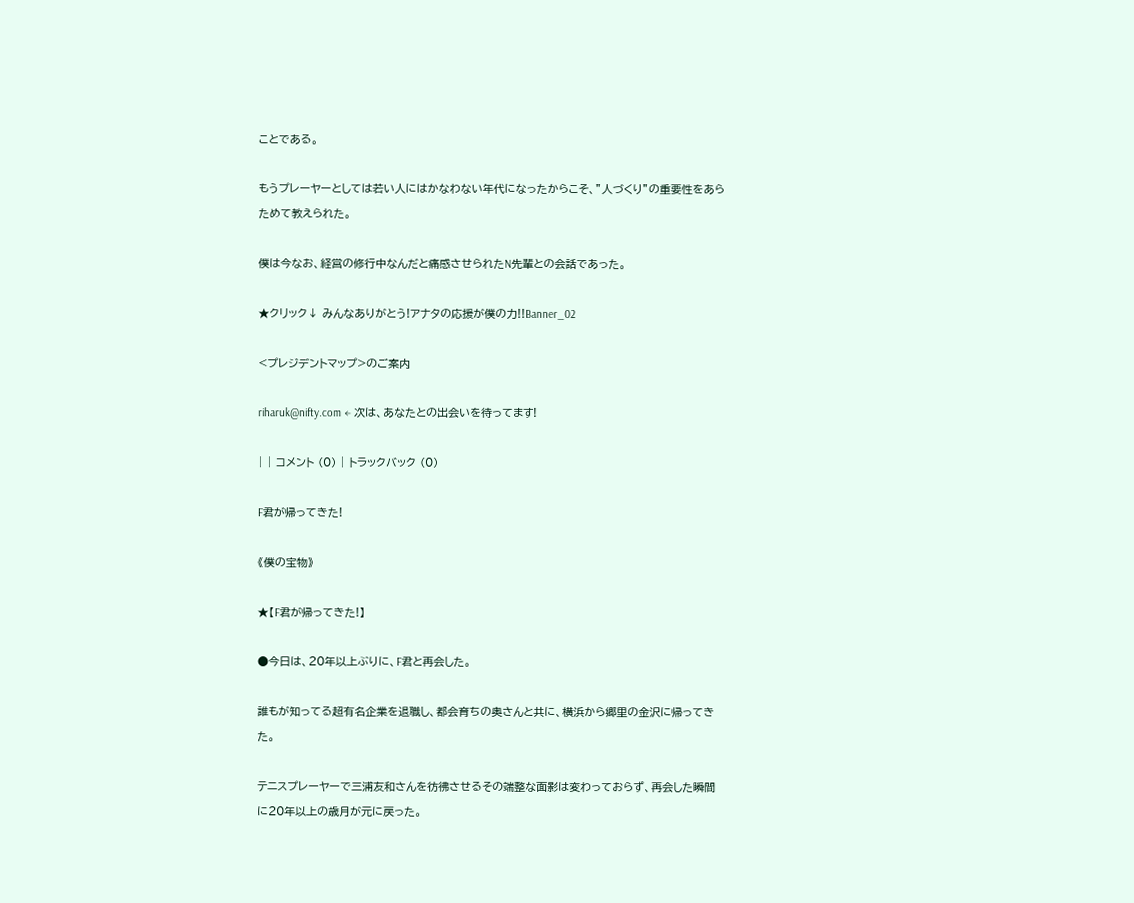ことである。

もうプレーヤーとしては若い人にはかなわない年代になったからこそ、”人づくり”の重要性をあらためて教えられた。

僕は今なお、経営の修行中なんだと痛感させられたN先輩との会話であった。

★クリック↓ みんなありがとう!アナタの応援が僕の力!!Banner_02

<プレジデントマップ>のご案内

riharuk@nifty.com ← 次は、あなたとの出会いを待ってます!

| | コメント (0) | トラックバック (0)

F君が帰ってきた!

《僕の宝物》

★【F君が帰ってきた!】

●今日は、20年以上ぶりに、F君と再会した。

誰もが知ってる超有名企業を退職し、都会育ちの奥さんと共に、横浜から郷里の金沢に帰ってきた。

テニスプレーヤーで三浦友和さんを彷彿させるその端整な面影は変わっておらず、再会した瞬間に20年以上の歳月が元に戻った。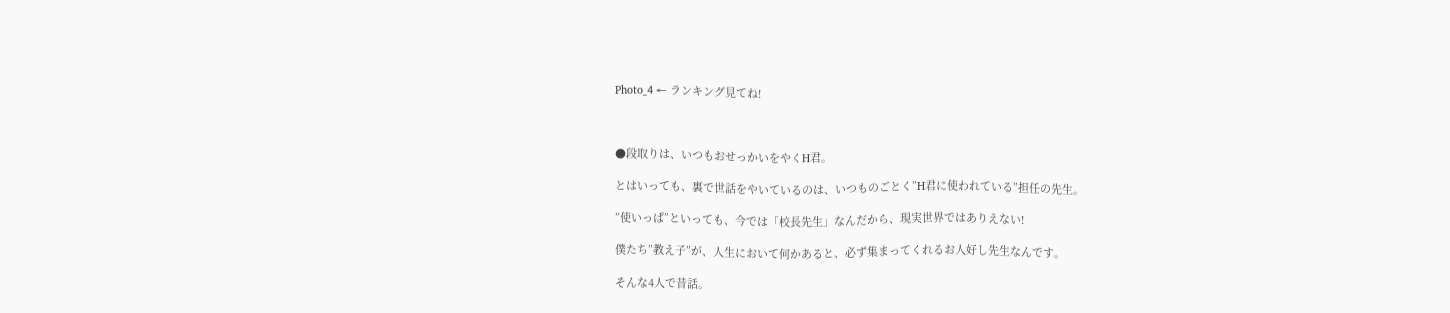Photo_4 ← ランキング見てね!



●段取りは、いつもおせっかいをやくH君。

とはいっても、裏で世話をやいているのは、いつものごとく”H君に使われている”担任の先生。

”使いっぱ”といっても、今では「校長先生」なんだから、現実世界ではありえない!

僕たち”教え子”が、人生において何かあると、必ず集まってくれるお人好し先生なんです。

そんな4人で昔話。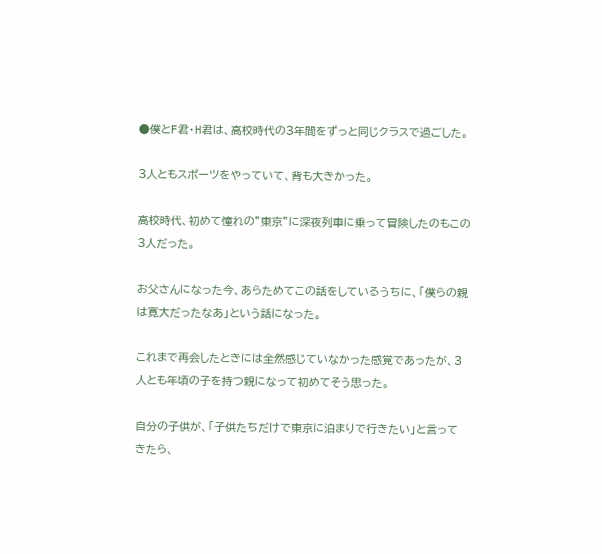●僕とF君・H君は、高校時代の3年間をずっと同じクラスで過ごした。

3人ともスポーツをやっていて、背も大きかった。

高校時代、初めて憧れの”東京”に深夜列車に乗って冒険したのもこの3人だった。

お父さんになった今、あらためてこの話をしているうちに、「僕らの親は寛大だったなあ」という話になった。

これまで再会したときには全然感じていなかった感覚であったが、3人とも年頃の子を持つ親になって初めてそう思った。

自分の子供が、「子供たちだけで東京に泊まりで行きたい」と言ってきたら、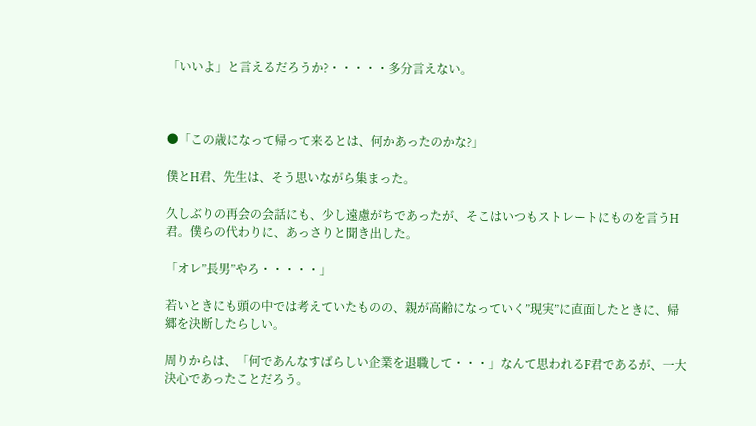「いいよ」と言えるだろうか?・・・・・多分言えない。



●「この歳になって帰って来るとは、何かあったのかな?」

僕とH君、先生は、そう思いながら集まった。

久しぶりの再会の会話にも、少し遠慮がちであったが、そこはいつもストレートにものを言うH君。僕らの代わりに、あっさりと聞き出した。

「オレ”長男”やろ・・・・・」

若いときにも頭の中では考えていたものの、親が高齢になっていく”現実”に直面したときに、帰郷を決断したらしい。

周りからは、「何であんなすばらしい企業を退職して・・・」なんて思われるF君であるが、一大決心であったことだろう。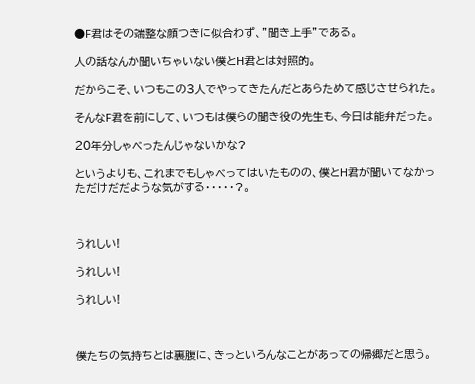●F君はその端整な顔つきに似合わず、”聞き上手”である。

人の話なんか聞いちゃいない僕とH君とは対照的。

だからこそ、いつもこの3人でやってきたんだとあらためて感じさせられた。

そんなF君を前にして、いつもは僕らの聞き役の先生も、今日は能弁だった。

20年分しゃべったんじゃないかな?

というよりも、これまでもしゃべってはいたものの、僕とH君が聞いてなかっただけだだような気がする・・・・・?。



うれしい!

うれしい!

うれしい!



僕たちの気持ちとは裏腹に、きっといろんなことがあっての帰郷だと思う。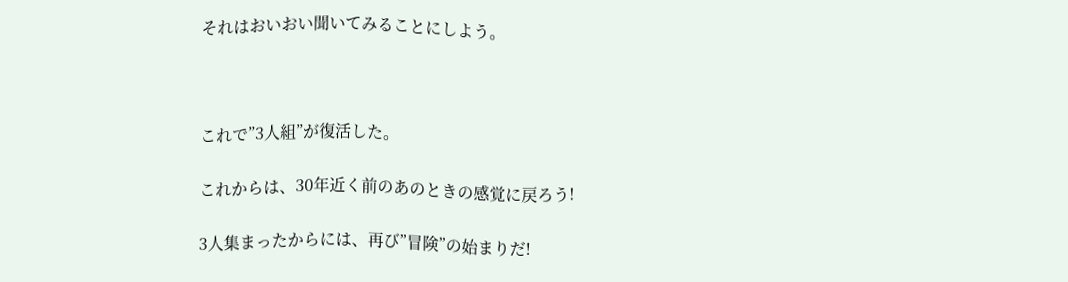それはおいおい聞いてみることにしよう。



これで”3人組”が復活した。

これからは、30年近く前のあのときの感覚に戻ろう!

3人集まったからには、再び”冒険”の始まりだ!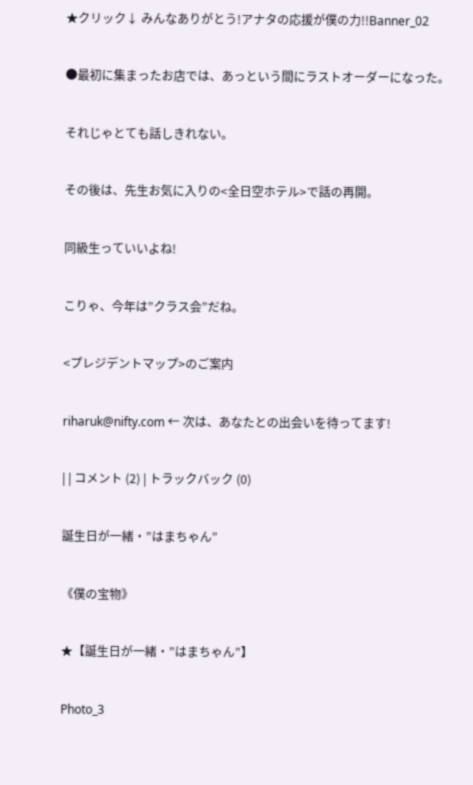★クリック↓ みんなありがとう!アナタの応援が僕の力!!Banner_02

●最初に集まったお店では、あっという間にラストオーダーになった。

それじゃとても話しきれない。

その後は、先生お気に入りの<全日空ホテル>で話の再開。

同級生っていいよね!

こりゃ、今年は”クラス会”だね。

<プレジデントマップ>のご案内

riharuk@nifty.com ← 次は、あなたとの出会いを待ってます!

| | コメント (2) | トラックバック (0)

誕生日が一緒・”はまちゃん”

《僕の宝物》

★【誕生日が一緒・”はまちゃん”】

Photo_3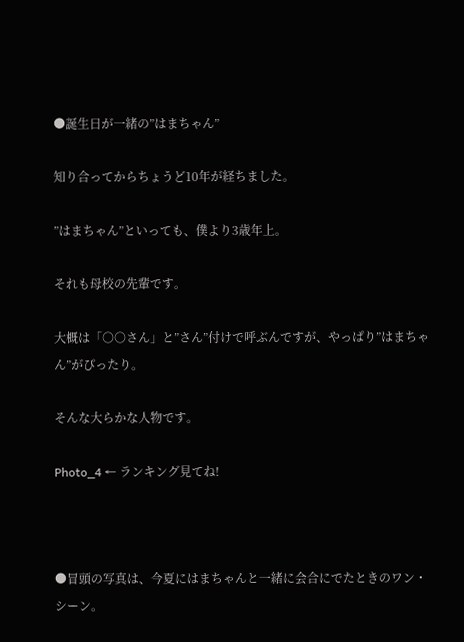●誕生日が一緒の”はまちゃん”

知り合ってからちょうど10年が経ちました。

”はまちゃん”といっても、僕より3歳年上。

それも母校の先輩です。

大概は「○○さん」と”さん”付けで呼ぶんですが、やっぱり”はまちゃん”がぴったり。

そんな大らかな人物です。

Photo_4 ← ランキング見てね!



●冒頭の写真は、今夏にはまちゃんと一緒に会合にでたときのワン・シーン。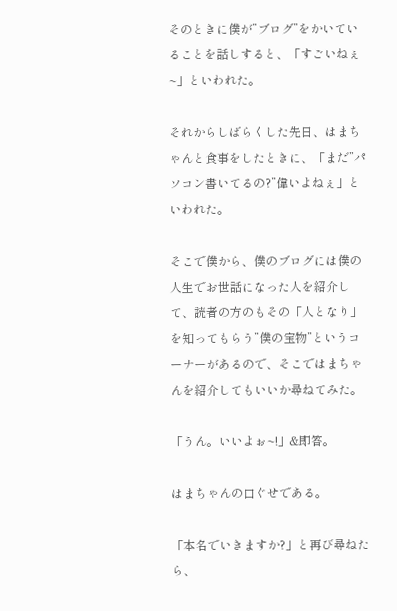そのときに僕が”ブログ”をかいていることを話しすると、「すごいねぇ~」といわれた。

それからしばらくした先日、はまちゃんと食事をしたときに、「まだ”パソコン書いてるの?”偉いよねぇ」といわれた。

そこで僕から、僕のブログには僕の人生でお世話になった人を紹介して、読者の方のもその「人となり」を知ってもらう”僕の宝物”というコーナーがあるので、そこではまちゃんを紹介してもいいか尋ねてみた。

「うん。いいよぉ~!」&即答。

はまちゃんの口ぐせである。

「本名でいきますか?」と再び尋ねたら、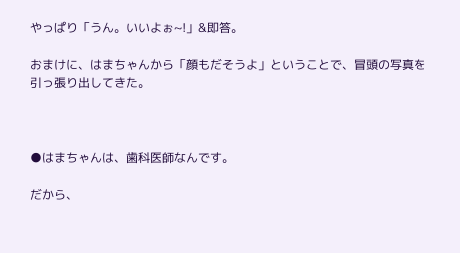やっぱり「うん。いいよぉ~!」&即答。

おまけに、はまちゃんから「顔もだそうよ」ということで、冒頭の写真を引っ張り出してきた。



●はまちゃんは、歯科医師なんです。

だから、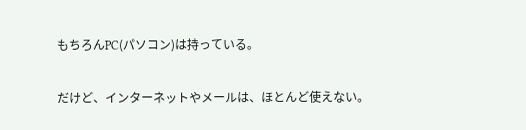もちろんPC(パソコン)は持っている。

だけど、インターネットやメールは、ほとんど使えない。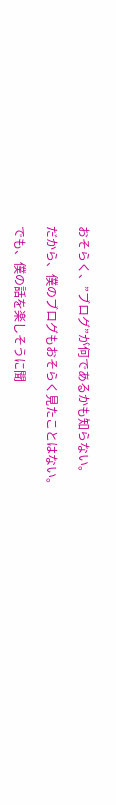おそらく、”ブログ”が何であるかも知らない。

だから、僕のブログもおそらく見たことはない。

でも、僕の話を楽しそうに聞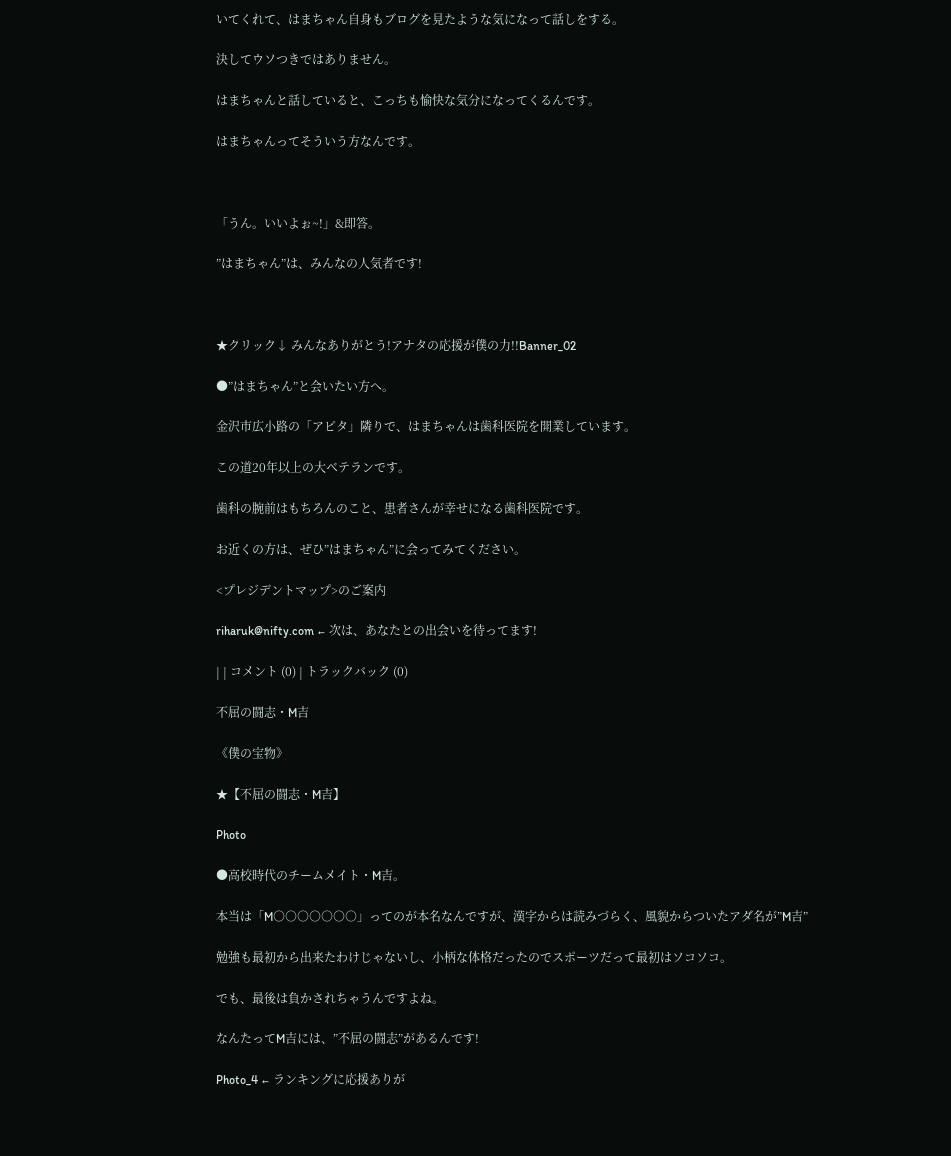いてくれて、はまちゃん自身もブログを見たような気になって話しをする。

決してウソつきではありません。

はまちゃんと話していると、こっちも愉快な気分になってくるんです。

はまちゃんってそういう方なんです。



「うん。いいよぉ~!」&即答。

”はまちゃん”は、みんなの人気者です!



★クリック↓ みんなありがとう!アナタの応援が僕の力!!Banner_02

●”はまちゃん”と会いたい方へ。

金沢市広小路の「アピタ」隣りで、はまちゃんは歯科医院を開業しています。

この道20年以上の大ベテランです。

歯科の腕前はもちろんのこと、患者さんが幸せになる歯科医院です。

お近くの方は、ぜひ”はまちゃん”に会ってみてください。

<プレジデントマップ>のご案内

riharuk@nifty.com ← 次は、あなたとの出会いを待ってます!

| | コメント (0) | トラックバック (0)

不屈の闘志・M吉

《僕の宝物》

★【不屈の闘志・M吉】

Photo

●高校時代のチームメイト・M吉。

本当は「M○○○○○○○」ってのが本名なんですが、漢字からは読みづらく、風貌からついたアダ名が”M吉”

勉強も最初から出来たわけじゃないし、小柄な体格だったのでスポーツだって最初はソコソコ。

でも、最後は負かされちゃうんですよね。

なんたってM吉には、”不屈の闘志”があるんです!

Photo_4 ← ランキングに応援ありが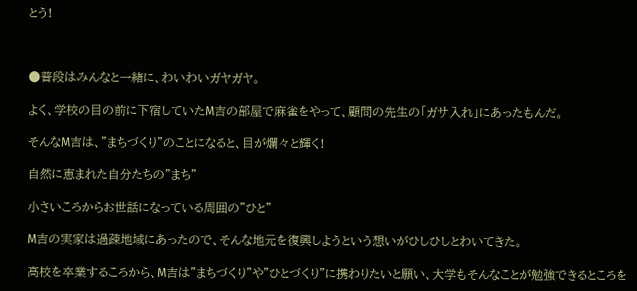とう!



●普段はみんなと一緒に、わいわいガヤガヤ。

よく、学校の目の前に下宿していたM吉の部屋で麻雀をやって、顧問の先生の「ガサ入れ」にあったもんだ。

そんなM吉は、”まちづくり”のことになると、目が爛々と輝く!

自然に恵まれた自分たちの”まち”

小さいころからお世話になっている周囲の”ひと”

M吉の実家は過疎地域にあったので、そんな地元を復興しようという想いがひしひしとわいてきた。

高校を卒業するころから、M吉は”まちづくり”や”ひとづくり”に携わりたいと願い、大学もそんなことが勉強できるところを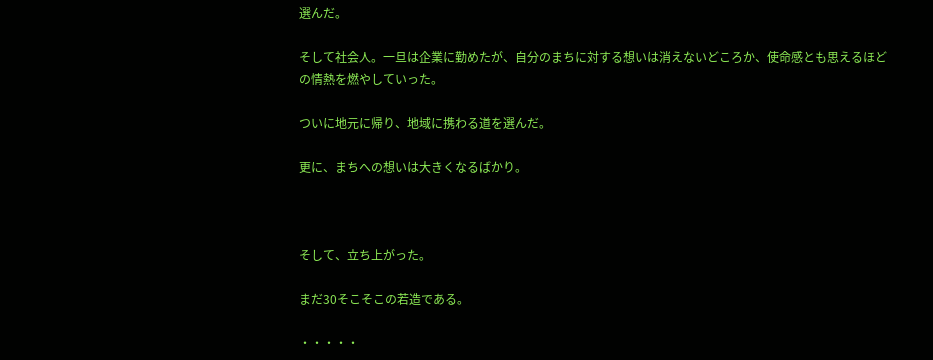選んだ。

そして社会人。一旦は企業に勤めたが、自分のまちに対する想いは消えないどころか、使命感とも思えるほどの情熱を燃やしていった。

ついに地元に帰り、地域に携わる道を選んだ。

更に、まちへの想いは大きくなるばかり。



そして、立ち上がった。

まだ30そこそこの若造である。

・・・・・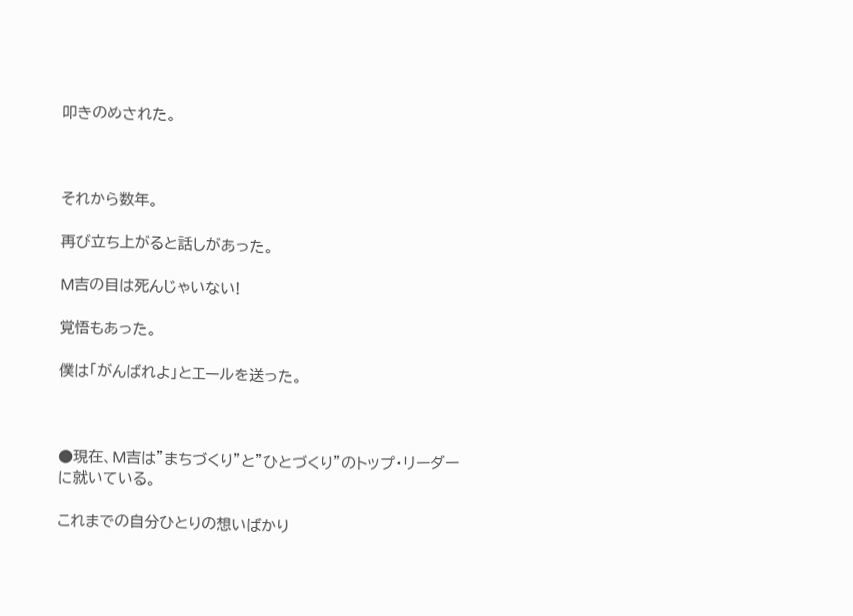叩きのめされた。



それから数年。

再び立ち上がると話しがあった。

M吉の目は死んじゃいない!

覚悟もあった。

僕は「がんばれよ」とエールを送った。



●現在、M吉は”まちづくり”と”ひとづくり”のトップ・リーダーに就いている。

これまでの自分ひとりの想いばかり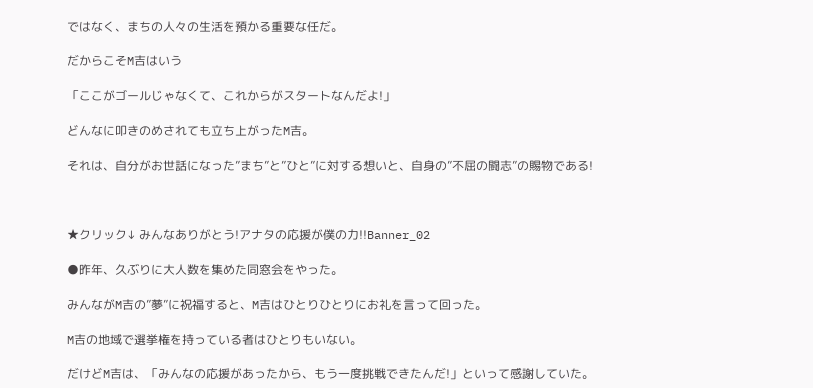ではなく、まちの人々の生活を預かる重要な任だ。

だからこそM吉はいう

「ここがゴールじゃなくて、これからがスタートなんだよ!」

どんなに叩きのめされても立ち上がったM吉。

それは、自分がお世話になった”まち”と”ひと”に対する想いと、自身の”不屈の闘志”の賜物である!



★クリック↓ みんなありがとう!アナタの応援が僕の力!!Banner_02

●昨年、久ぶりに大人数を集めた同窓会をやった。

みんながM吉の”夢”に祝福すると、M吉はひとりひとりにお礼を言って回った。

M吉の地域で選挙権を持っている者はひとりもいない。

だけどM吉は、「みんなの応援があったから、もう一度挑戦できたんだ!」といって感謝していた。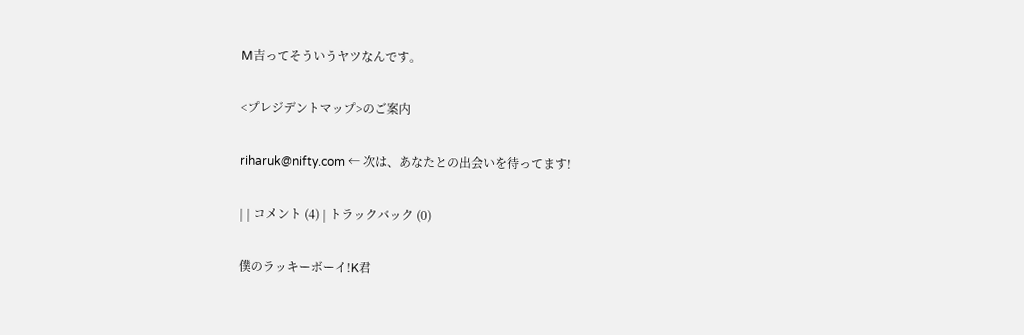M吉ってそういうヤツなんです。

<プレジデントマップ>のご案内

riharuk@nifty.com ← 次は、あなたとの出会いを待ってます!

| | コメント (4) | トラックバック (0)

僕のラッキーボーイ!K君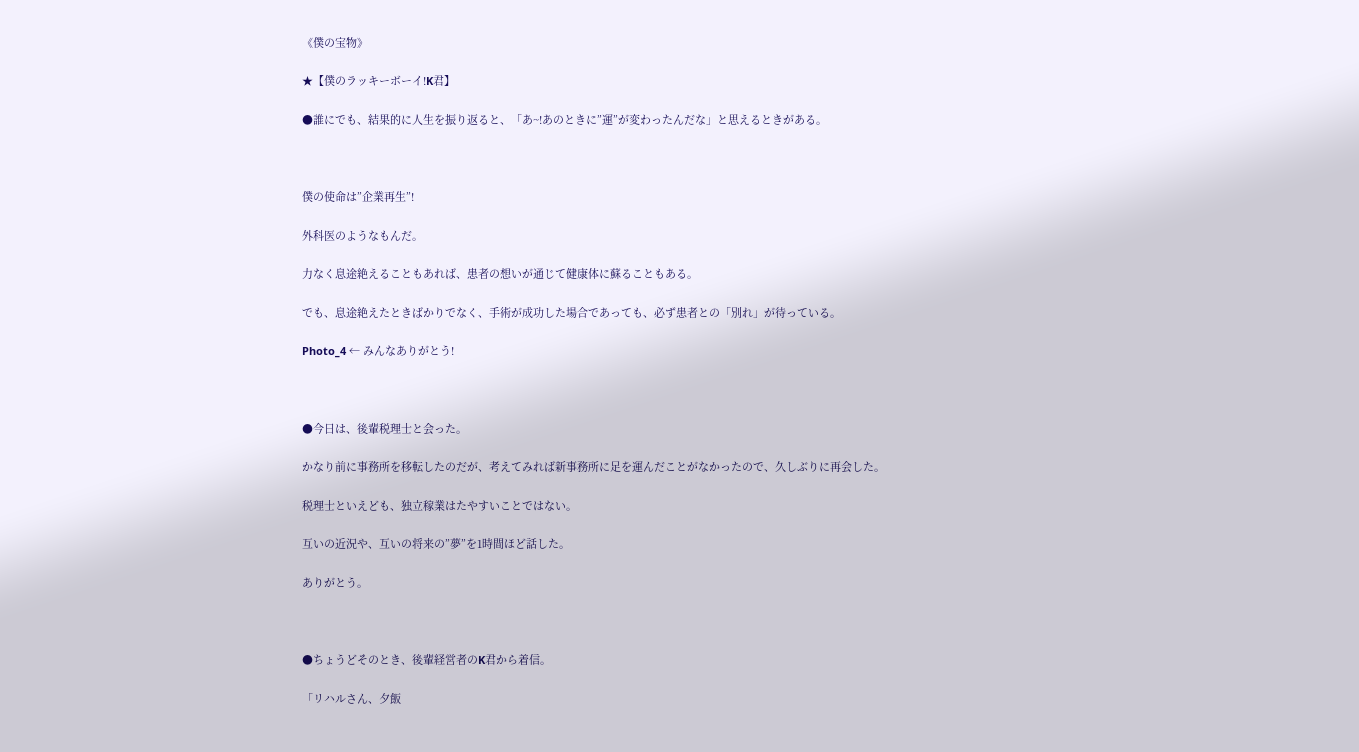《僕の宝物》

★【僕のラッキーボーイ!K君】

●誰にでも、結果的に人生を振り返ると、「あ~!あのときに”運”が変わったんだな」と思えるときがある。



僕の使命は”企業再生”!

外科医のようなもんだ。

力なく息途絶えることもあれば、患者の想いが通じて健康体に蘇ることもある。

でも、息途絶えたときばかりでなく、手術が成功した場合であっても、必ず患者との「別れ」が待っている。

Photo_4 ← みんなありがとう!



●今日は、後輩税理士と会った。

かなり前に事務所を移転したのだが、考えてみれば新事務所に足を運んだことがなかったので、久しぶりに再会した。

税理士といえども、独立稼業はたやすいことではない。

互いの近況や、互いの将来の”夢”を1時間ほど話した。

ありがとう。



●ちょうどそのとき、後輩経営者のK君から着信。

「リハルさん、夕飯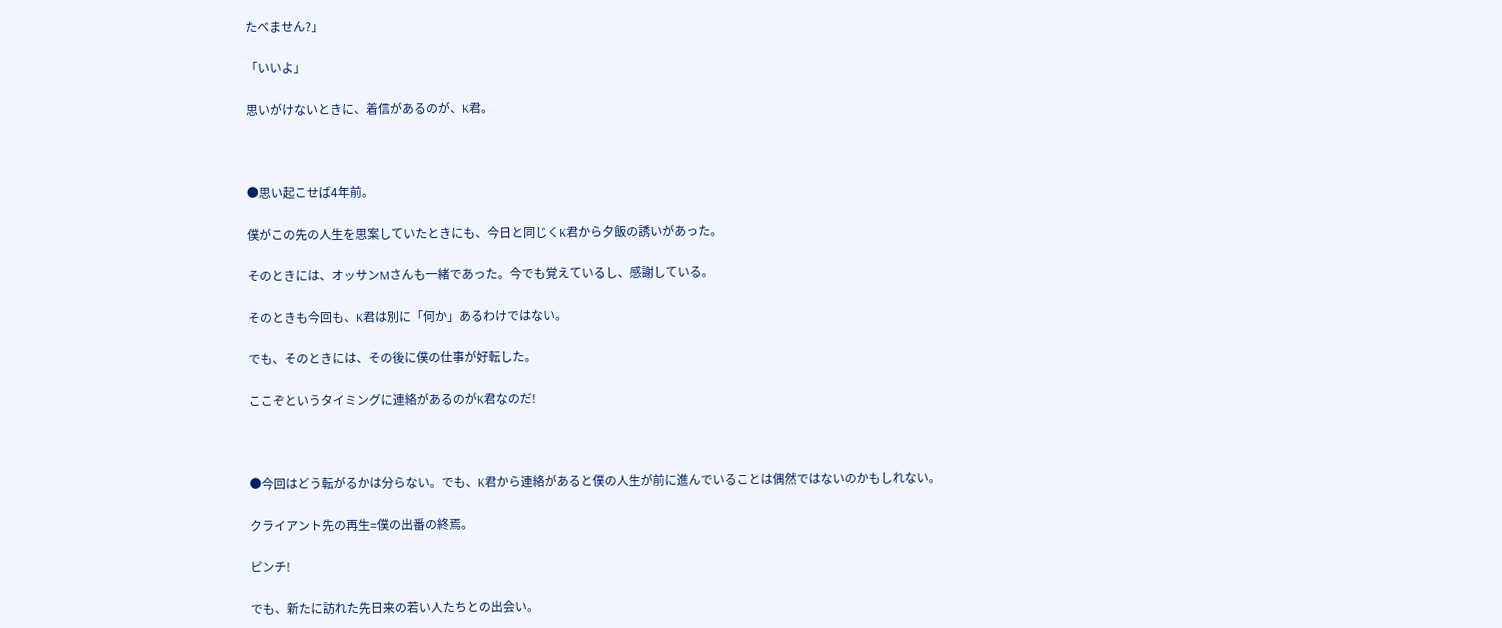たべません?」

「いいよ」

思いがけないときに、着信があるのが、K君。



●思い起こせば4年前。

僕がこの先の人生を思案していたときにも、今日と同じくK君から夕飯の誘いがあった。

そのときには、オッサンMさんも一緒であった。今でも覚えているし、感謝している。

そのときも今回も、K君は別に「何か」あるわけではない。

でも、そのときには、その後に僕の仕事が好転した。

ここぞというタイミングに連絡があるのがK君なのだ!



●今回はどう転がるかは分らない。でも、K君から連絡があると僕の人生が前に進んでいることは偶然ではないのかもしれない。

クライアント先の再生=僕の出番の終焉。

ピンチ!

でも、新たに訪れた先日来の若い人たちとの出会い。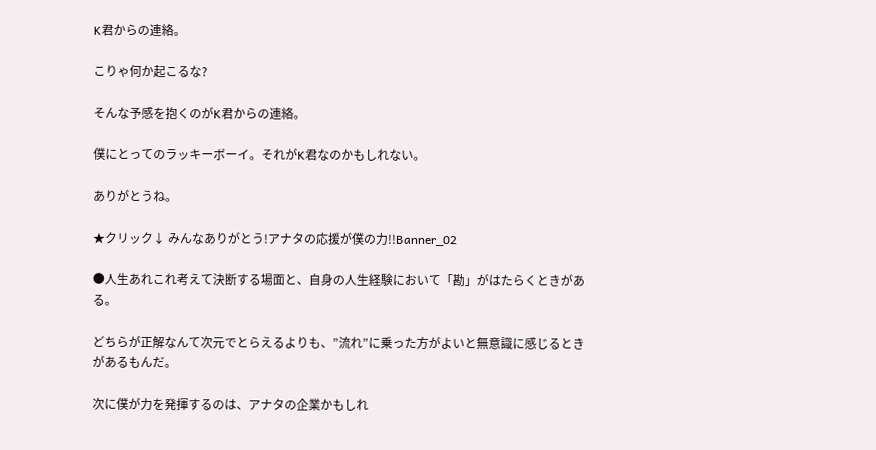K君からの連絡。

こりゃ何か起こるな?

そんな予感を抱くのがK君からの連絡。

僕にとってのラッキーボーイ。それがK君なのかもしれない。

ありがとうね。

★クリック↓ みんなありがとう!アナタの応援が僕の力!!Banner_02

●人生あれこれ考えて決断する場面と、自身の人生経験において「勘」がはたらくときがある。

どちらが正解なんて次元でとらえるよりも、”流れ”に乗った方がよいと無意識に感じるときがあるもんだ。

次に僕が力を発揮するのは、アナタの企業かもしれ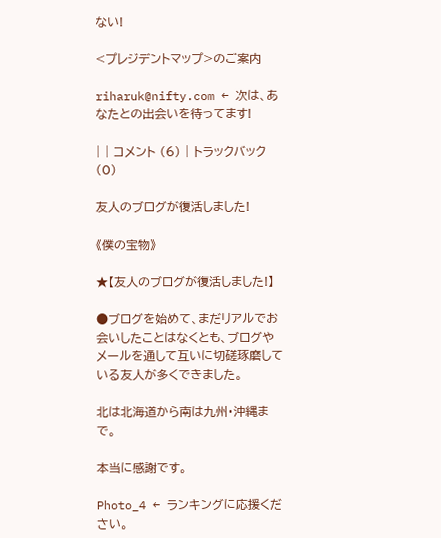ない!

<プレジデントマップ>のご案内

riharuk@nifty.com ← 次は、あなたとの出会いを待ってます!

| | コメント (6) | トラックバック (0)

友人のブログが復活しました!

《僕の宝物》

★【友人のブログが復活しました!】

●ブログを始めて、まだリアルでお会いしたことはなくとも、ブログやメールを通して互いに切磋琢磨している友人が多くできました。

北は北海道から南は九州・沖縄まで。

本当に感謝です。

Photo_4 ← ランキングに応援ください。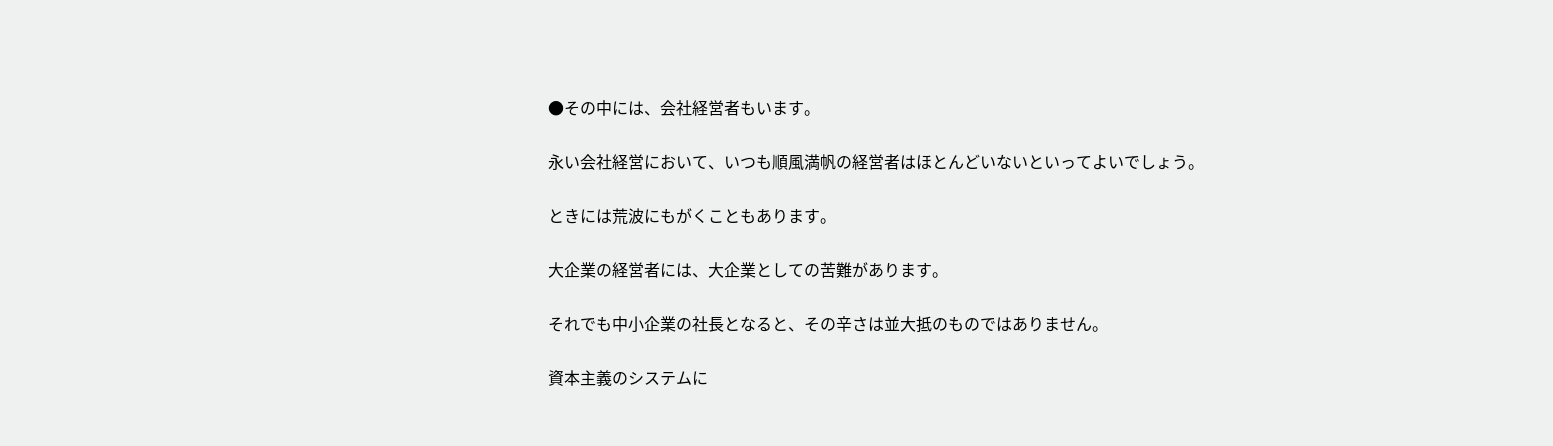●その中には、会社経営者もいます。

永い会社経営において、いつも順風満帆の経営者はほとんどいないといってよいでしょう。

ときには荒波にもがくこともあります。

大企業の経営者には、大企業としての苦難があります。

それでも中小企業の社長となると、その辛さは並大抵のものではありません。

資本主義のシステムに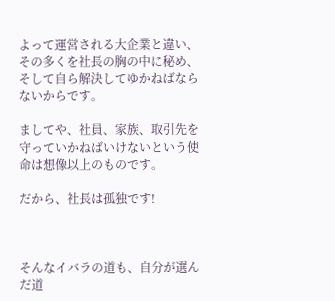よって運営される大企業と違い、その多くを社長の胸の中に秘め、そして自ら解決してゆかねばならないからです。

ましてや、社員、家族、取引先を守っていかねばいけないという使命は想像以上のものです。

だから、社長は孤独です!



そんなイバラの道も、自分が選んだ道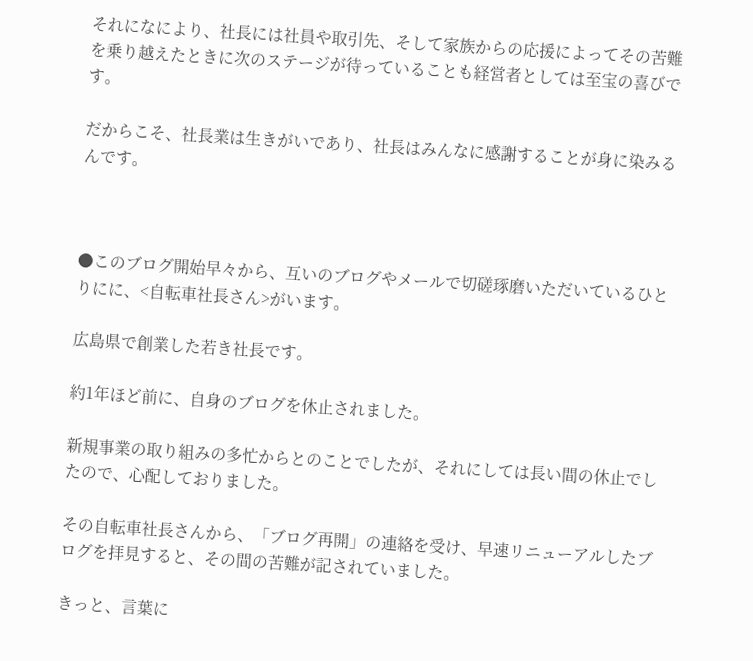それになにより、社長には社員や取引先、そして家族からの応援によってその苦難を乗り越えたときに次のステージが待っていることも経営者としては至宝の喜びです。

だからこそ、社長業は生きがいであり、社長はみんなに感謝することが身に染みるんです。



●このブログ開始早々から、互いのブログやメールで切磋琢磨いただいているひとりにに、<自転車社長さん>がいます。

広島県で創業した若き社長です。

約1年ほど前に、自身のブログを休止されました。

新規事業の取り組みの多忙からとのことでしたが、それにしては長い間の休止でしたので、心配しておりました。

その自転車社長さんから、「ブログ再開」の連絡を受け、早速リニューアルしたブログを拝見すると、その間の苦難が記されていました。

きっと、言葉に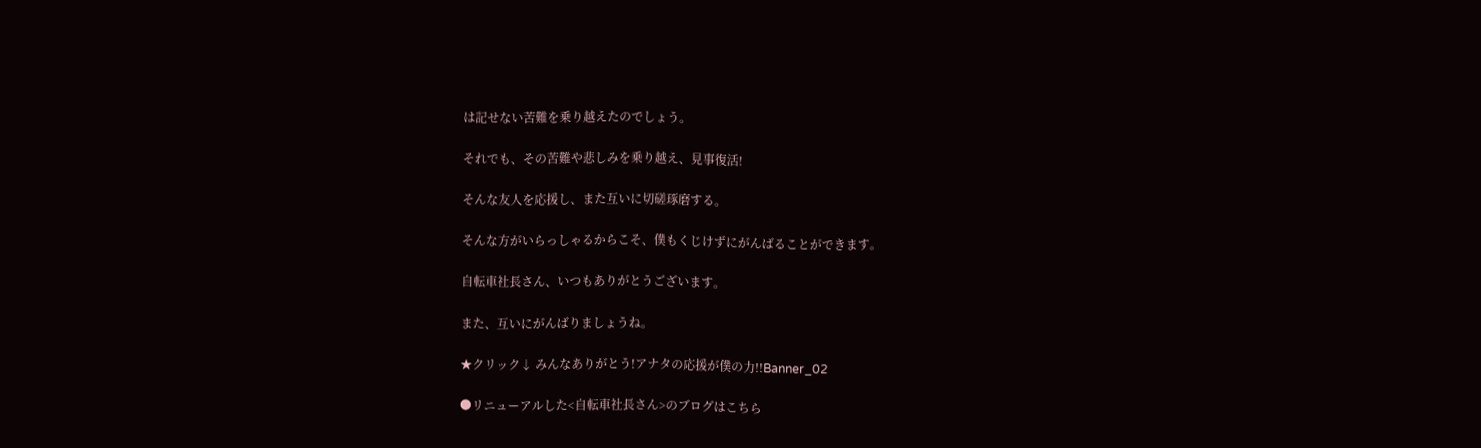は記せない苦難を乗り越えたのでしょう。

それでも、その苦難や悲しみを乗り越え、見事復活!

そんな友人を応援し、また互いに切磋琢磨する。

そんな方がいらっしゃるからこそ、僕もくじけずにがんばることができます。

自転車社長さん、いつもありがとうございます。

また、互いにがんばりましょうね。

★クリック↓ みんなありがとう!アナタの応援が僕の力!!Banner_02

●リニューアルした<自転車社長さん>のブログはこちら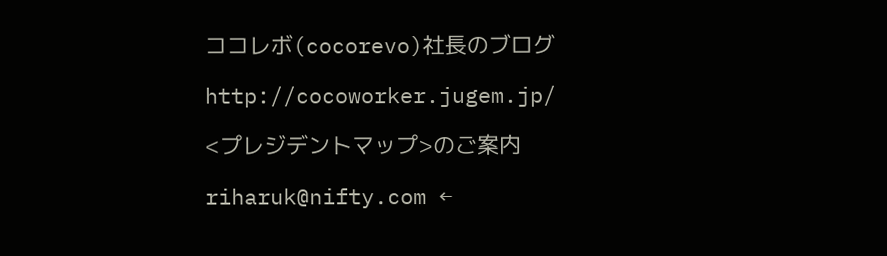ココレボ(cocorevo)社長のブログ

http://cocoworker.jugem.jp/

<プレジデントマップ>のご案内

riharuk@nifty.com ←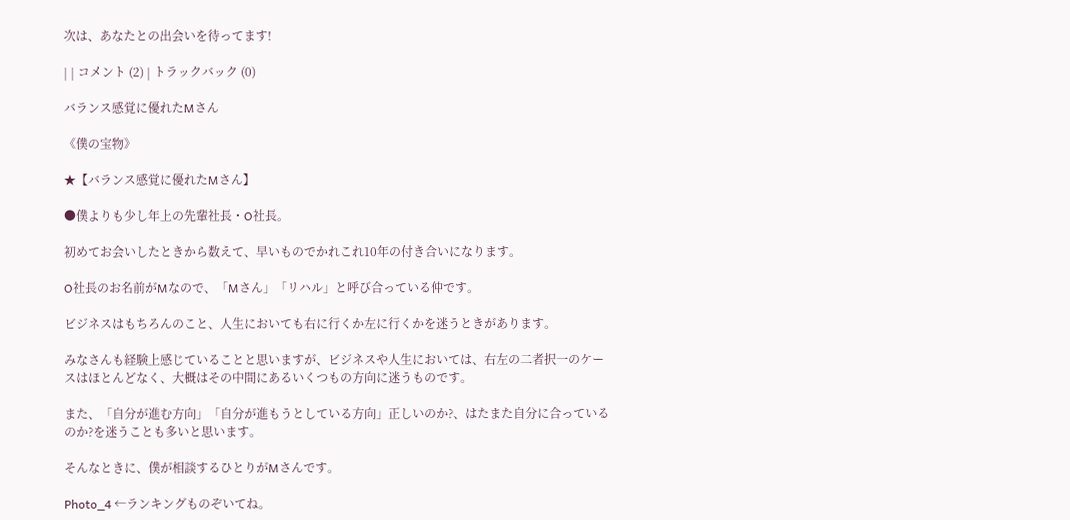次は、あなたとの出会いを待ってます!

| | コメント (2) | トラックバック (0)

バランス感覚に優れたMさん

《僕の宝物》

★【バランス感覚に優れたMさん】

●僕よりも少し年上の先輩社長・O社長。

初めてお会いしたときから数えて、早いものでかれこれ10年の付き合いになります。

O社長のお名前がMなので、「Mさん」「リハル」と呼び合っている仲です。

ビジネスはもちろんのこと、人生においても右に行くか左に行くかを迷うときがあります。

みなさんも経験上感じていることと思いますが、ビジネスや人生においては、右左の二者択一のケースはほとんどなく、大概はその中間にあるいくつもの方向に迷うものです。

また、「自分が進む方向」「自分が進もうとしている方向」正しいのか?、はたまた自分に合っているのか?を迷うことも多いと思います。

そんなときに、僕が相談するひとりがMさんです。

Photo_4 ←ランキングものぞいてね。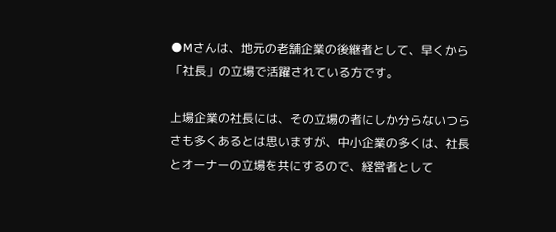●Mさんは、地元の老舗企業の後継者として、早くから「社長」の立場で活躍されている方です。

上場企業の社長には、その立場の者にしか分らないつらさも多くあるとは思いますが、中小企業の多くは、社長とオーナーの立場を共にするので、経営者として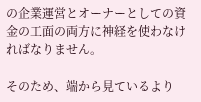の企業運営とオーナーとしての資金の工面の両方に神経を使わなければなりません。

そのため、端から見ているより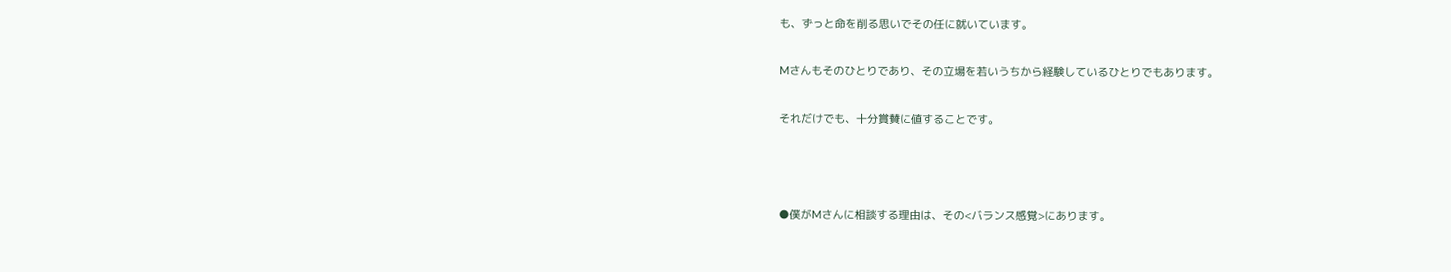も、ずっと命を削る思いでその任に就いています。

Mさんもそのひとりであり、その立場を若いうちから経験しているひとりでもあります。

それだけでも、十分賞賛に値することです。



●僕がMさんに相談する理由は、その<バランス感覚>にあります。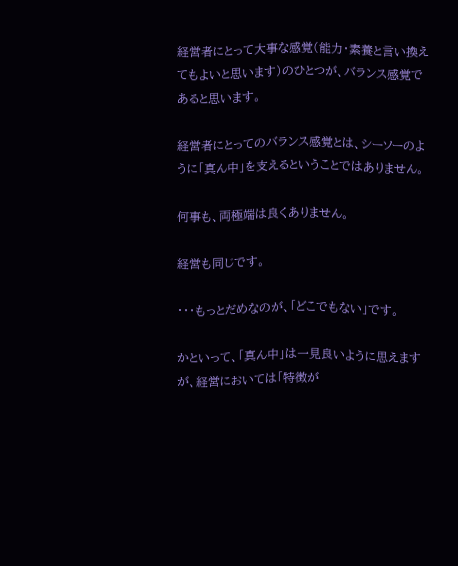経営者にとって大事な感覚(能力・素養と言い換えてもよいと思います)のひとつが、バランス感覚であると思います。

経営者にとってのバランス感覚とは、シーソーのように「真ん中」を支えるということではありません。

何事も、両極端は良くありません。

経営も同じです。

・・・もっとだめなのが、「どこでもない」です。

かといって、「真ん中」は一見良いように思えますが、経営においては「特徴が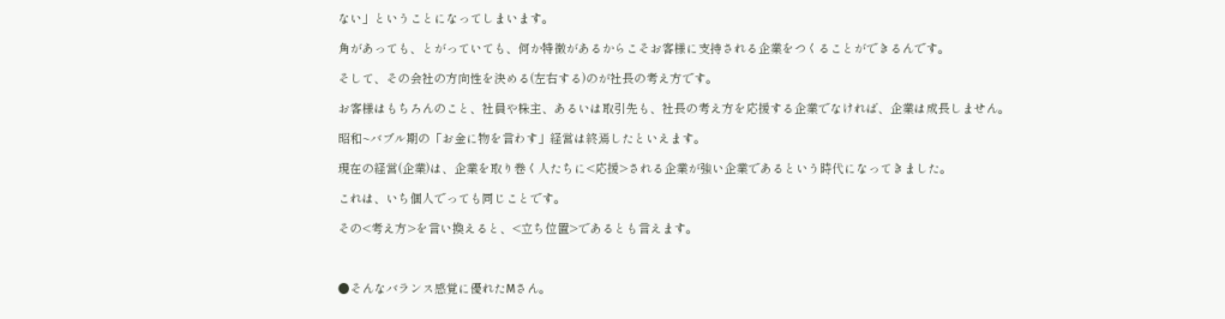ない」ということになってしまいます。

角があっても、とがっていても、何か特徴があるからこそお客様に支持される企業をつくることができるんです。

そして、その会社の方向性を決める(左右する)のが社長の考え方です。

お客様はもちろんのこと、社員や株主、あるいは取引先も、社長の考え方を応援する企業でなければ、企業は成長しません。

昭和~バブル期の「お金に物を言わす」経営は終焉したといえます。

現在の経営(企業)は、企業を取り巻く人たちに<応援>される企業が強い企業であるという時代になってきました。

これは、いち個人でっても同じことです。

その<考え方>を言い換えると、<立ち位置>であるとも言えます。



●そんなバランス感覚に優れたMさん。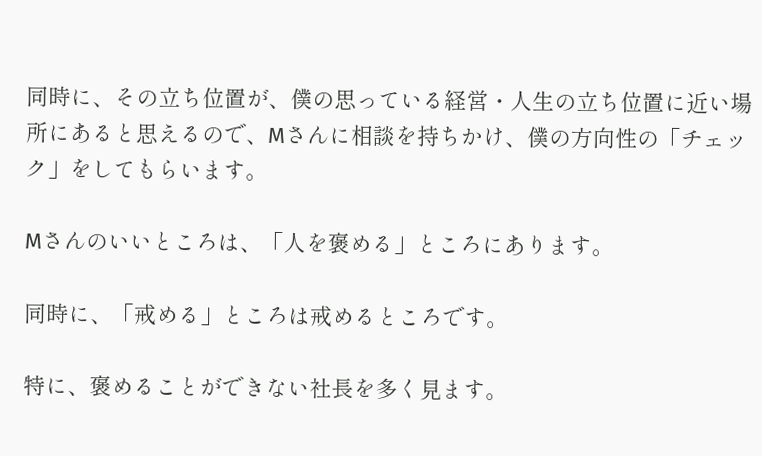同時に、その立ち位置が、僕の思っている経営・人生の立ち位置に近い場所にあると思えるので、Mさんに相談を持ちかけ、僕の方向性の「チェック」をしてもらいます。

Mさんのいいところは、「人を褒める」ところにあります。

同時に、「戒める」ところは戒めるところです。

特に、褒めることができない社長を多く見ます。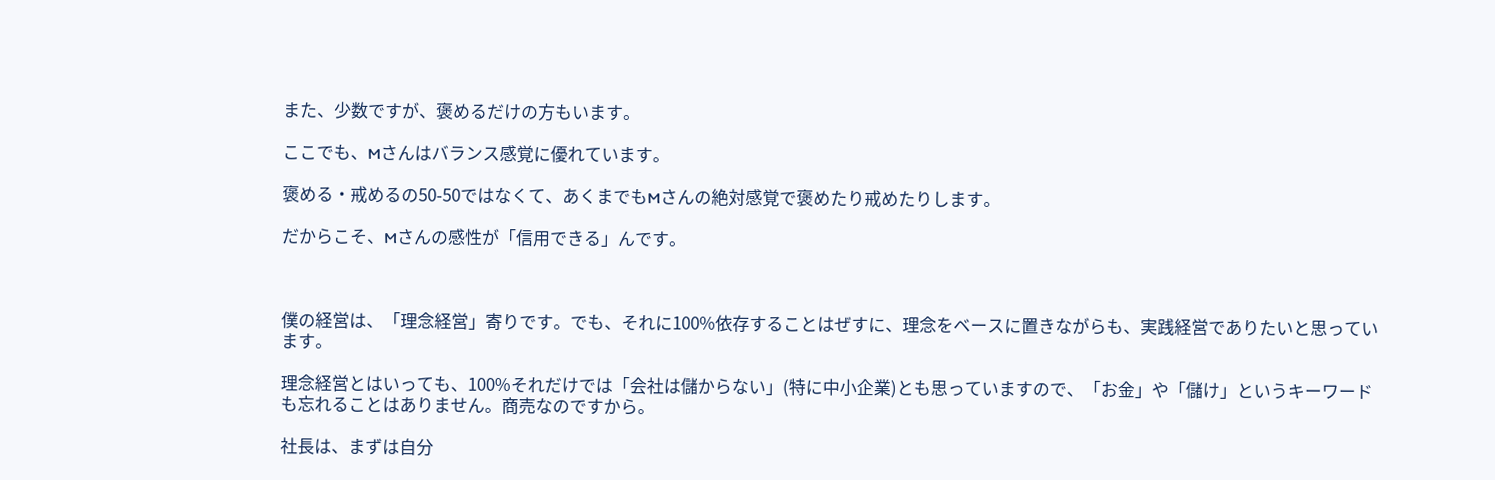また、少数ですが、褒めるだけの方もいます。

ここでも、Mさんはバランス感覚に優れています。

褒める・戒めるの50-50ではなくて、あくまでもMさんの絶対感覚で褒めたり戒めたりします。

だからこそ、Mさんの感性が「信用できる」んです。



僕の経営は、「理念経営」寄りです。でも、それに100%依存することはぜすに、理念をベースに置きながらも、実践経営でありたいと思っています。

理念経営とはいっても、100%それだけでは「会社は儲からない」(特に中小企業)とも思っていますので、「お金」や「儲け」というキーワードも忘れることはありません。商売なのですから。

社長は、まずは自分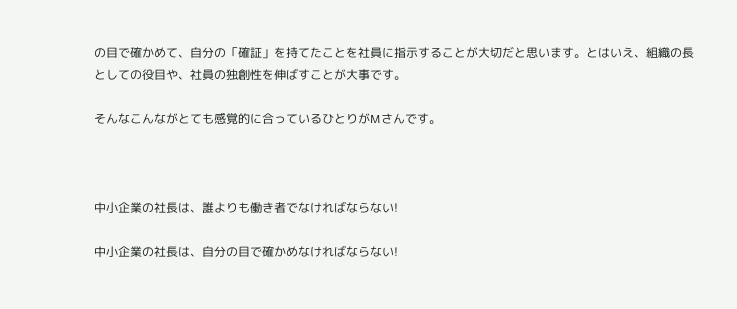の目で確かめて、自分の「確証」を持てたことを社員に指示することが大切だと思います。とはいえ、組織の長としての役目や、社員の独創性を伸ばすことが大事です。

そんなこんながとても感覚的に合っているひとりがMさんです。



中小企業の社長は、誰よりも働き者でなければならない!

中小企業の社長は、自分の目で確かめなければならない!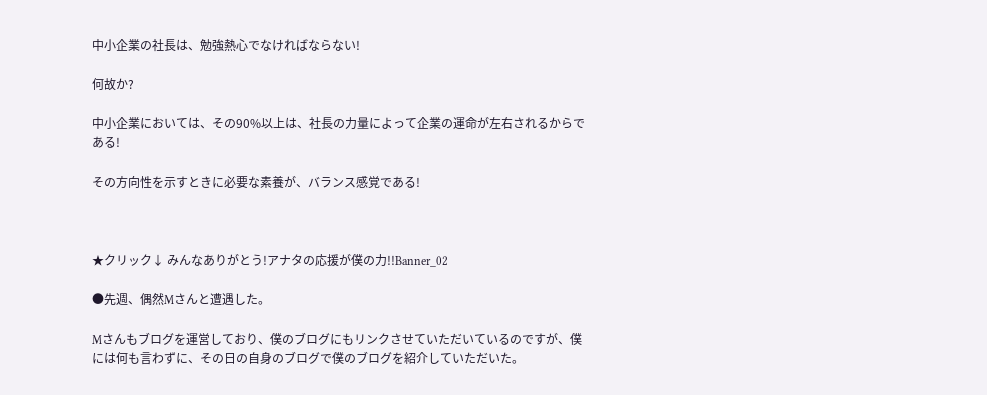中小企業の社長は、勉強熱心でなければならない!

何故か?

中小企業においては、その90%以上は、社長の力量によって企業の運命が左右されるからである!

その方向性を示すときに必要な素養が、バランス感覚である!



★クリック↓ みんなありがとう!アナタの応援が僕の力!!Banner_02

●先週、偶然Mさんと遭遇した。

Mさんもブログを運営しており、僕のブログにもリンクさせていただいているのですが、僕には何も言わずに、その日の自身のブログで僕のブログを紹介していただいた。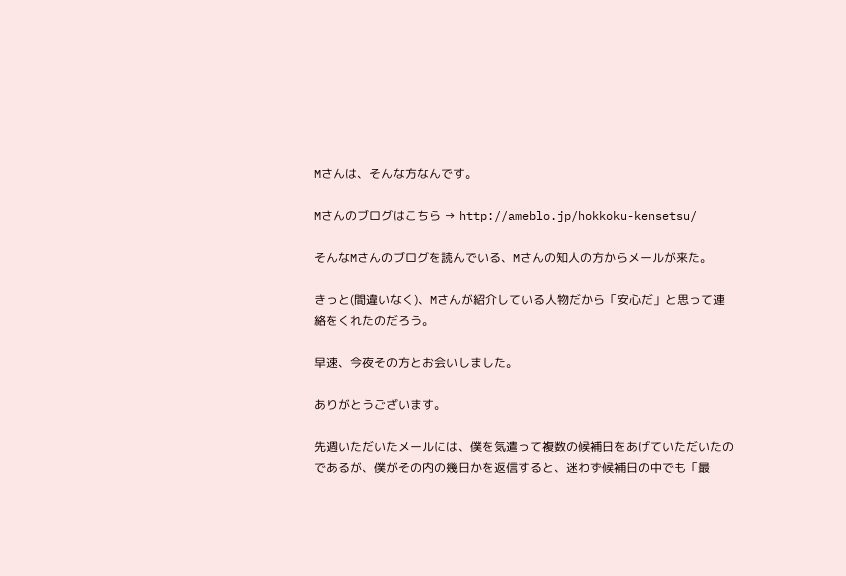Mさんは、そんな方なんです。

Mさんのブログはこちら → http://ameblo.jp/hokkoku-kensetsu/

そんなMさんのブログを読んでいる、Mさんの知人の方からメールが来た。

きっと(間違いなく)、Mさんが紹介している人物だから「安心だ」と思って連絡をくれたのだろう。

早速、今夜その方とお会いしました。

ありがとうございます。

先週いただいたメールには、僕を気遣って複数の候補日をあげていただいたのであるが、僕がその内の幾日かを返信すると、迷わず候補日の中でも「最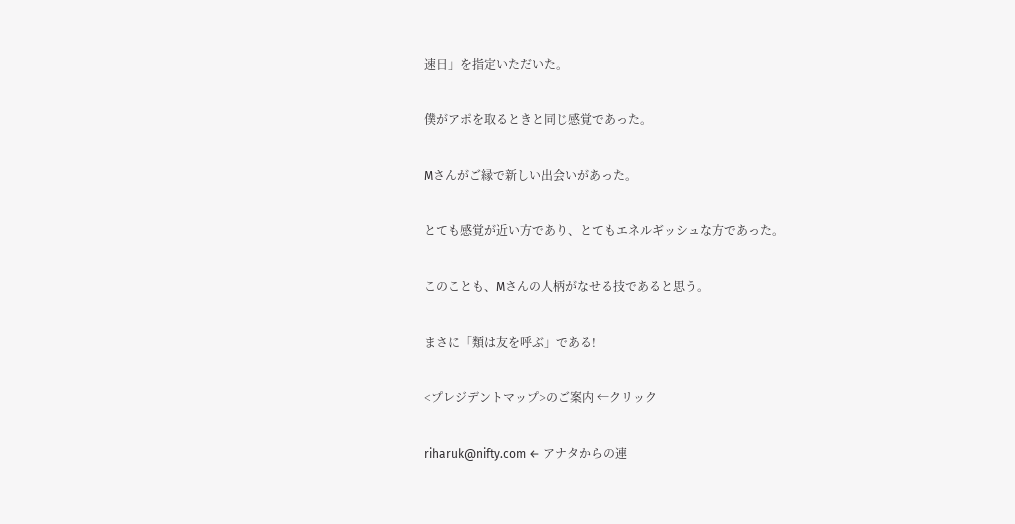速日」を指定いただいた。

僕がアポを取るときと同じ感覚であった。

Mさんがご縁で新しい出会いがあった。

とても感覚が近い方であり、とてもエネルギッシュな方であった。

このことも、Mさんの人柄がなせる技であると思う。

まさに「類は友を呼ぶ」である!

<プレジデントマップ>のご案内 ←クリック

riharuk@nifty.com ← アナタからの連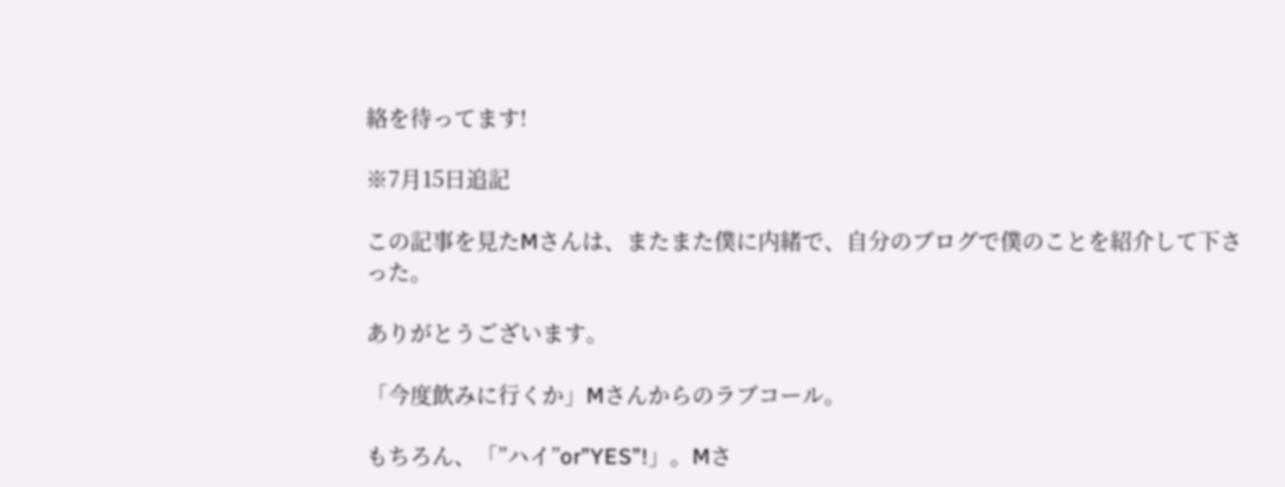絡を待ってます!

※7月15日追記

この記事を見たMさんは、またまた僕に内緒で、自分のブログで僕のことを紹介して下さった。

ありがとうございます。

「今度飲みに行くか」Mさんからのラブコール。

もちろん、「”ハイ”or”YES”!」。Mさ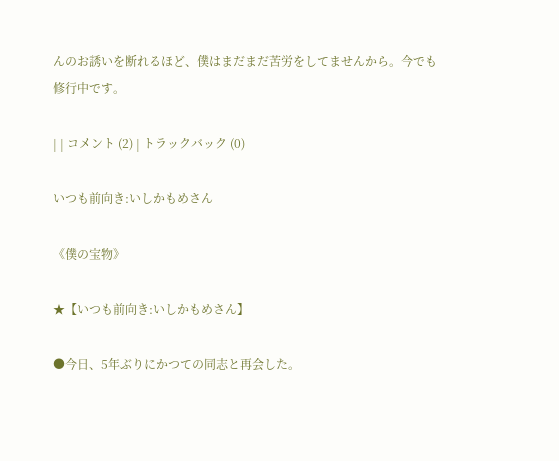んのお誘いを断れるほど、僕はまだまだ苦労をしてませんから。今でも修行中です。

| | コメント (2) | トラックバック (0)

いつも前向き:いしかもめさん

《僕の宝物》

★【いつも前向き:いしかもめさん】

●今日、5年ぶりにかつての同志と再会した。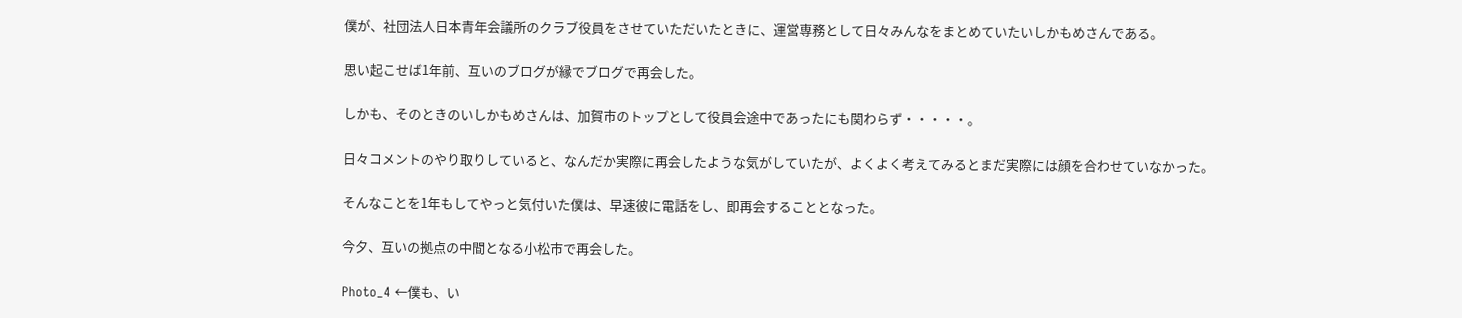僕が、社団法人日本青年会議所のクラブ役員をさせていただいたときに、運営専務として日々みんなをまとめていたいしかもめさんである。

思い起こせば1年前、互いのブログが縁でブログで再会した。

しかも、そのときのいしかもめさんは、加賀市のトップとして役員会途中であったにも関わらず・・・・・。

日々コメントのやり取りしていると、なんだか実際に再会したような気がしていたが、よくよく考えてみるとまだ実際には顔を合わせていなかった。

そんなことを1年もしてやっと気付いた僕は、早速彼に電話をし、即再会することとなった。

今夕、互いの拠点の中間となる小松市で再会した。

Photo_4 ←僕も、い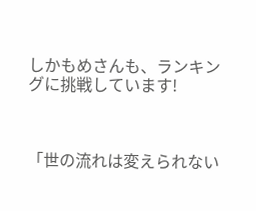しかもめさんも、ランキングに挑戦しています!



「世の流れは変えられない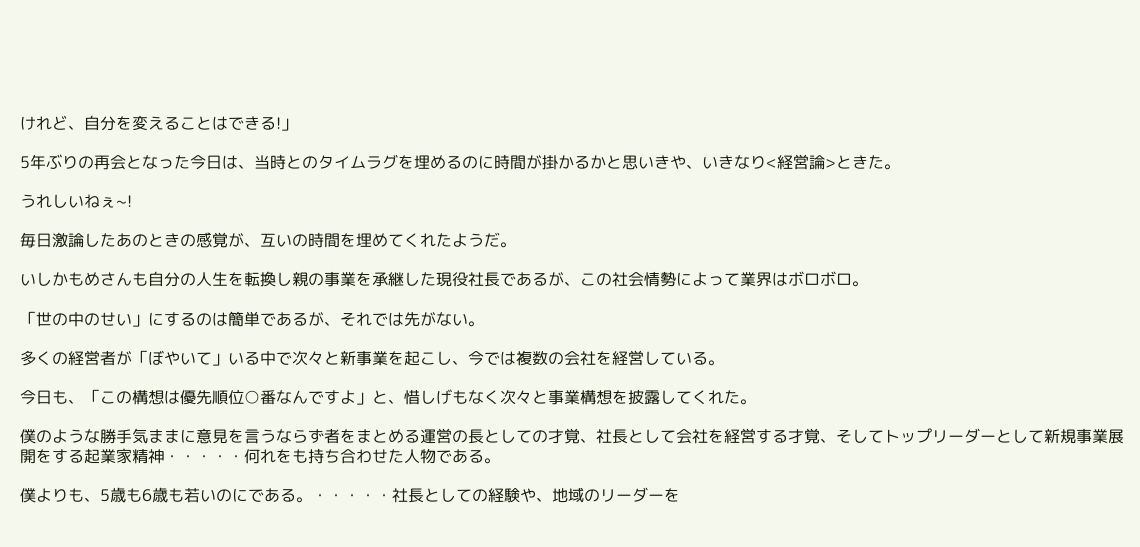けれど、自分を変えることはできる!」

5年ぶりの再会となった今日は、当時とのタイムラグを埋めるのに時間が掛かるかと思いきや、いきなり<経営論>ときた。

うれしいねぇ~!

毎日激論したあのときの感覚が、互いの時間を埋めてくれたようだ。

いしかもめさんも自分の人生を転換し親の事業を承継した現役社長であるが、この社会情勢によって業界はボロボロ。

「世の中のせい」にするのは簡単であるが、それでは先がない。

多くの経営者が「ぼやいて」いる中で次々と新事業を起こし、今では複数の会社を経営している。

今日も、「この構想は優先順位○番なんですよ」と、惜しげもなく次々と事業構想を披露してくれた。

僕のような勝手気ままに意見を言うならず者をまとめる運営の長としての才覚、社長として会社を経営する才覚、そしてトップリーダーとして新規事業展開をする起業家精神・・・・・何れをも持ち合わせた人物である。

僕よりも、5歳も6歳も若いのにである。・・・・・社長としての経験や、地域のリーダーを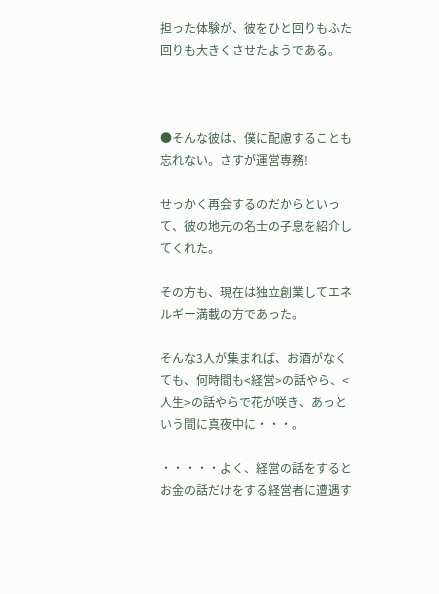担った体験が、彼をひと回りもふた回りも大きくさせたようである。



●そんな彼は、僕に配慮することも忘れない。さすが運営専務!

せっかく再会するのだからといって、彼の地元の名士の子息を紹介してくれた。

その方も、現在は独立創業してエネルギー満載の方であった。

そんな3人が集まれば、お酒がなくても、何時間も<経営>の話やら、<人生>の話やらで花が咲き、あっという間に真夜中に・・・。

・・・・・よく、経営の話をするとお金の話だけをする経営者に遭遇す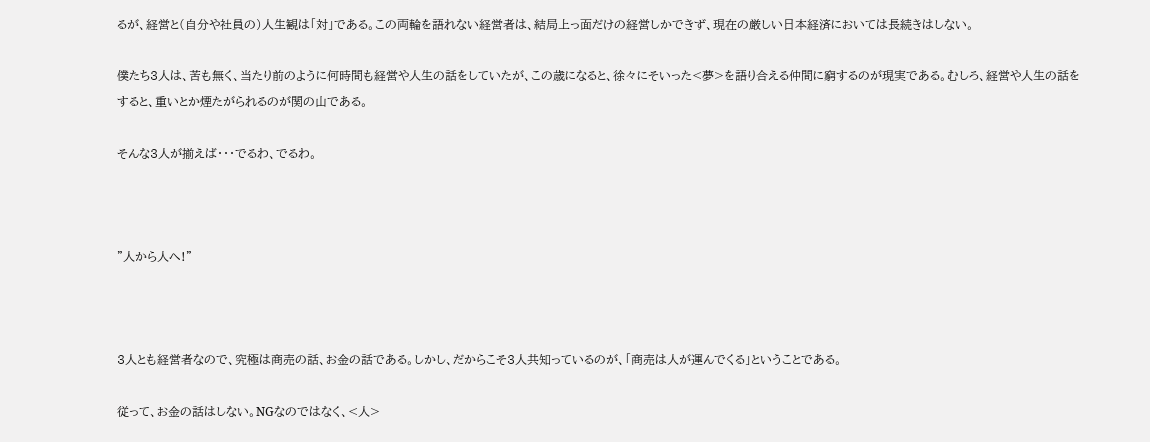るが、経営と(自分や社員の)人生観は「対」である。この両輪を語れない経営者は、結局上っ面だけの経営しかできず、現在の厳しい日本経済においては長続きはしない。

僕たち3人は、苦も無く、当たり前のように何時間も経営や人生の話をしていたが、この歳になると、徐々にそいった<夢>を語り合える仲間に窮するのが現実である。むしろ、経営や人生の話をすると、重いとか煙たがられるのが関の山である。

そんな3人が揃えば・・・でるわ、でるわ。



”人から人へ!”



3人とも経営者なので、究極は商売の話、お金の話である。しかし、だからこそ3人共知っているのが、「商売は人が運んでくる」ということである。

従って、お金の話はしない。NGなのではなく、<人>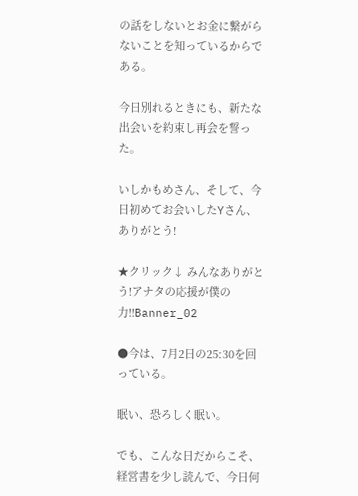の話をしないとお金に繋がらないことを知っているからである。

今日別れるときにも、新たな出会いを約束し再会を誓った。

いしかもめさん、そして、今日初めてお会いしたYさん、ありがとう!

★クリック↓ みんなありがとう!アナタの応援が僕の力!!Banner_02

●今は、7月2日の25:30を回っている。

眠い、恐ろしく眠い。

でも、こんな日だからこそ、経営書を少し読んで、今日何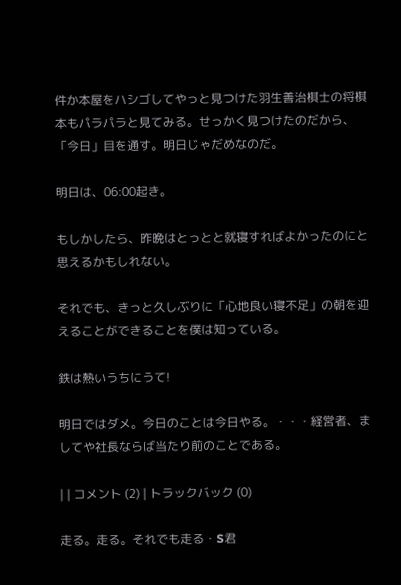件か本屋をハシゴしてやっと見つけた羽生善治棋士の将棋本もパラパラと見てみる。せっかく見つけたのだから、「今日」目を通す。明日じゃだめなのだ。

明日は、06:00起き。

もしかしたら、昨晩はとっとと就寝すればよかったのにと思えるかもしれない。

それでも、きっと久しぶりに「心地良い寝不足」の朝を迎えることができることを僕は知っている。

鉄は熱いうちにうて!

明日ではダメ。今日のことは今日やる。・・・経営者、ましてや社長ならば当たり前のことである。

| | コメント (2) | トラックバック (0)

走る。走る。それでも走る・S君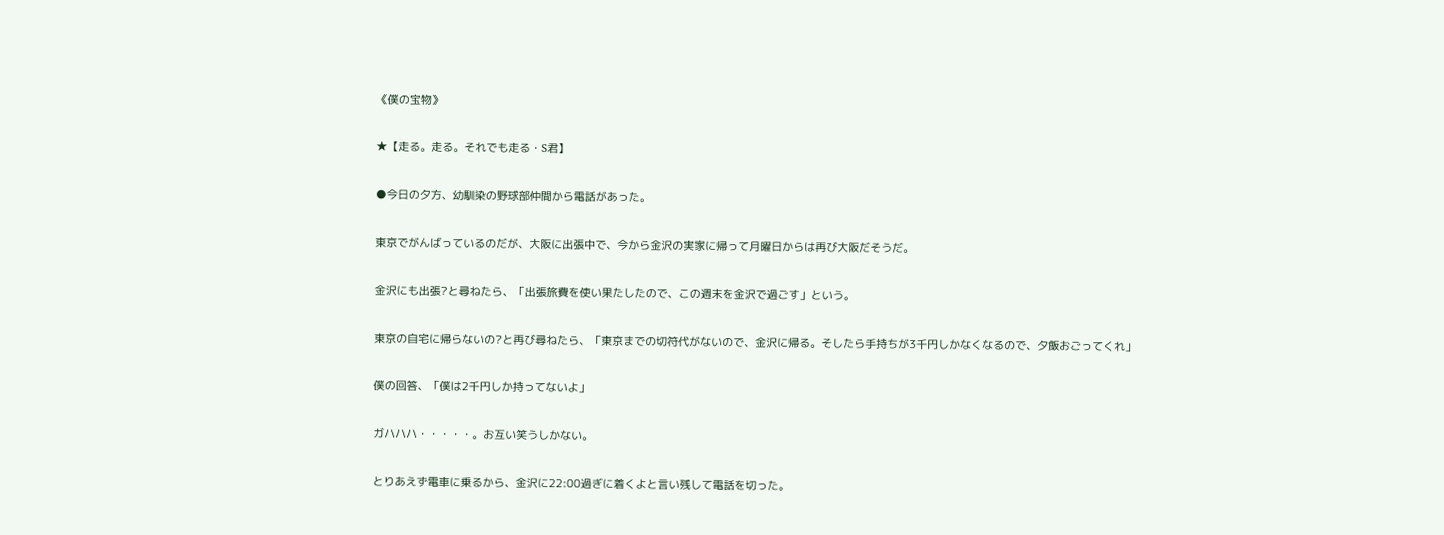《僕の宝物》

★【走る。走る。それでも走る・S君】

●今日の夕方、幼馴染の野球部仲間から電話があった。

東京でがんばっているのだが、大阪に出張中で、今から金沢の実家に帰って月曜日からは再び大阪だそうだ。

金沢にも出張?と尋ねたら、「出張旅費を使い果たしたので、この週末を金沢で過ごす」という。

東京の自宅に帰らないの?と再び尋ねたら、「東京までの切符代がないので、金沢に帰る。そしたら手持ちが3千円しかなくなるので、夕飯おごってくれ」

僕の回答、「僕は2千円しか持ってないよ」

ガハハハ・・・・・。お互い笑うしかない。

とりあえず電車に乗るから、金沢に22:00過ぎに着くよと言い残して電話を切った。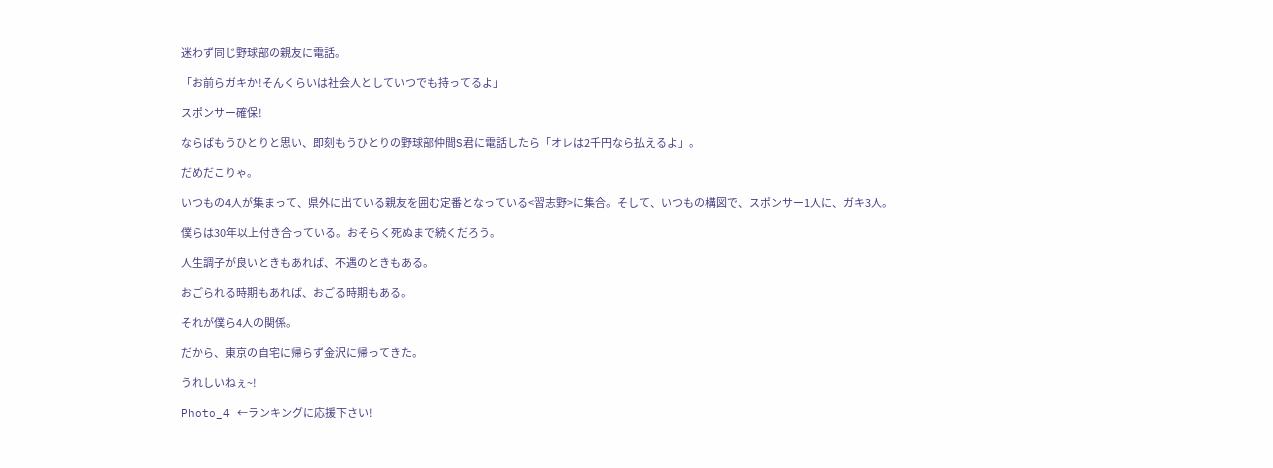迷わず同じ野球部の親友に電話。

「お前らガキか!そんくらいは社会人としていつでも持ってるよ」

スポンサー確保!

ならばもうひとりと思い、即刻もうひとりの野球部仲間S君に電話したら「オレは2千円なら払えるよ」。

だめだこりゃ。

いつもの4人が集まって、県外に出ている親友を囲む定番となっている<習志野>に集合。そして、いつもの構図で、スポンサー1人に、ガキ3人。

僕らは30年以上付き合っている。おそらく死ぬまで続くだろう。

人生調子が良いときもあれば、不遇のときもある。

おごられる時期もあれば、おごる時期もある。

それが僕ら4人の関係。

だから、東京の自宅に帰らず金沢に帰ってきた。

うれしいねぇ~!

Photo_4 ←ランキングに応援下さい!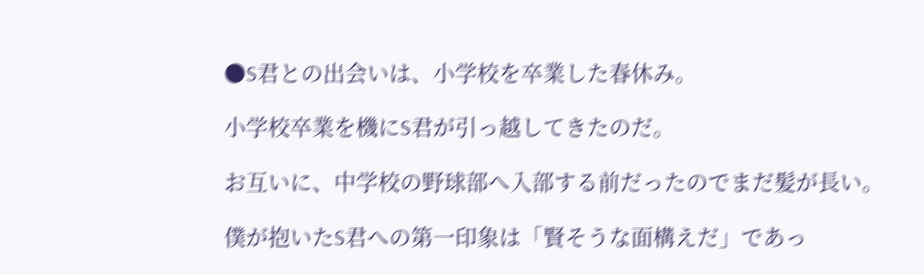●S君との出会いは、小学校を卒業した春休み。

小学校卒業を機にS君が引っ越してきたのだ。

お互いに、中学校の野球部へ入部する前だったのでまだ髪が長い。

僕が抱いたS君への第一印象は「賢そうな面構えだ」であっ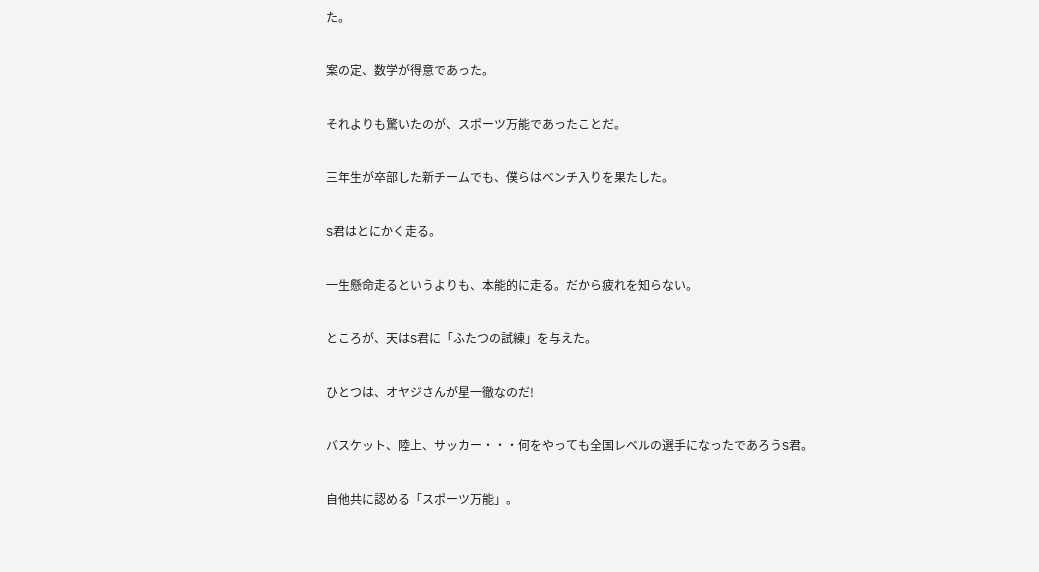た。

案の定、数学が得意であった。

それよりも驚いたのが、スポーツ万能であったことだ。

三年生が卒部した新チームでも、僕らはベンチ入りを果たした。

S君はとにかく走る。

一生懸命走るというよりも、本能的に走る。だから疲れを知らない。

ところが、天はS君に「ふたつの試練」を与えた。

ひとつは、オヤジさんが星一徹なのだ!

バスケット、陸上、サッカー・・・何をやっても全国レベルの選手になったであろうS君。

自他共に認める「スポーツ万能」。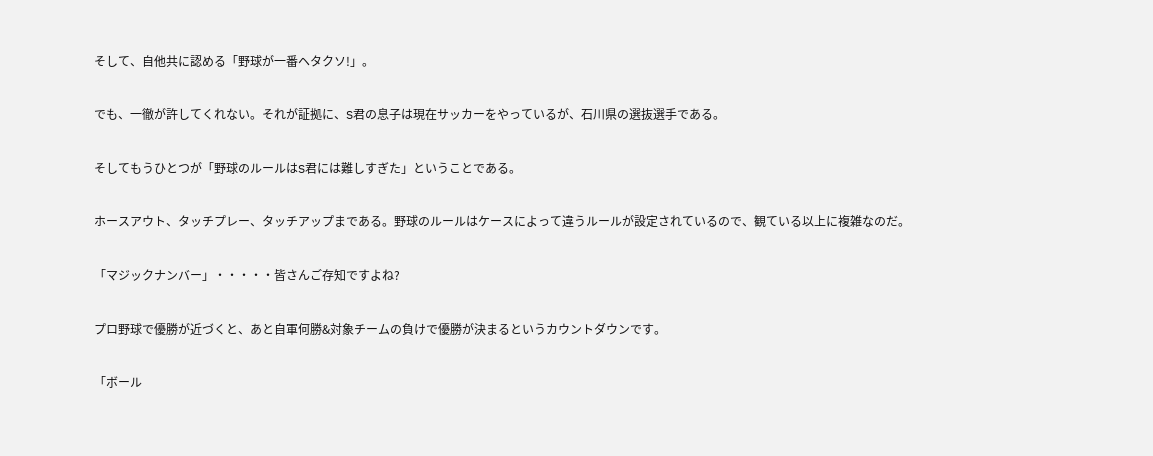そして、自他共に認める「野球が一番ヘタクソ!」。

でも、一徹が許してくれない。それが証拠に、S君の息子は現在サッカーをやっているが、石川県の選抜選手である。

そしてもうひとつが「野球のルールはS君には難しすぎた」ということである。

ホースアウト、タッチプレー、タッチアップまである。野球のルールはケースによって違うルールが設定されているので、観ている以上に複雑なのだ。

「マジックナンバー」・・・・・皆さんご存知ですよね?

プロ野球で優勝が近づくと、あと自軍何勝&対象チームの負けで優勝が決まるというカウントダウンです。

「ボール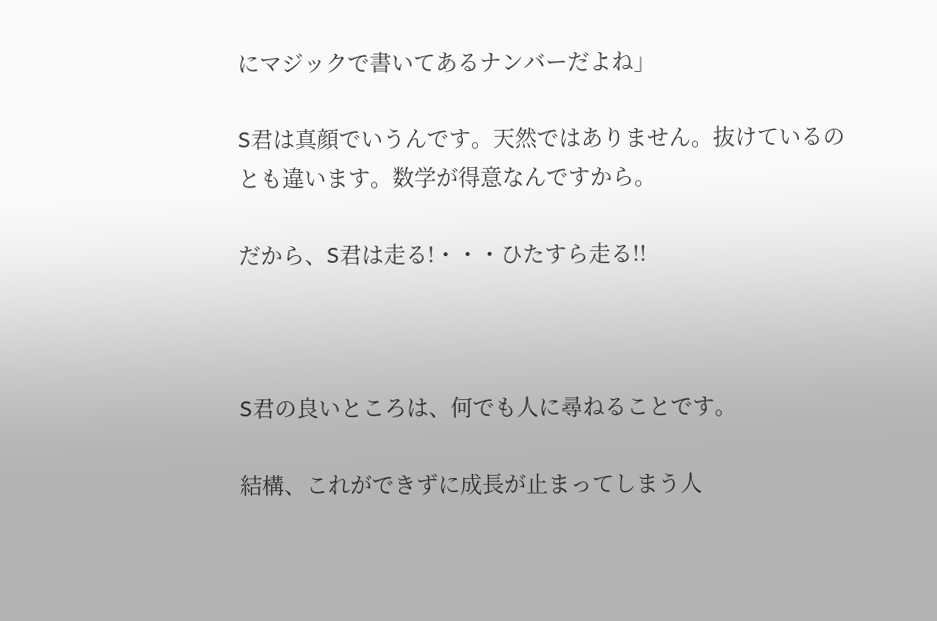にマジックで書いてあるナンバーだよね」

S君は真顔でいうんです。天然ではありません。抜けているのとも違います。数学が得意なんですから。

だから、S君は走る!・・・ひたすら走る!!



S君の良いところは、何でも人に尋ねることです。

結構、これができずに成長が止まってしまう人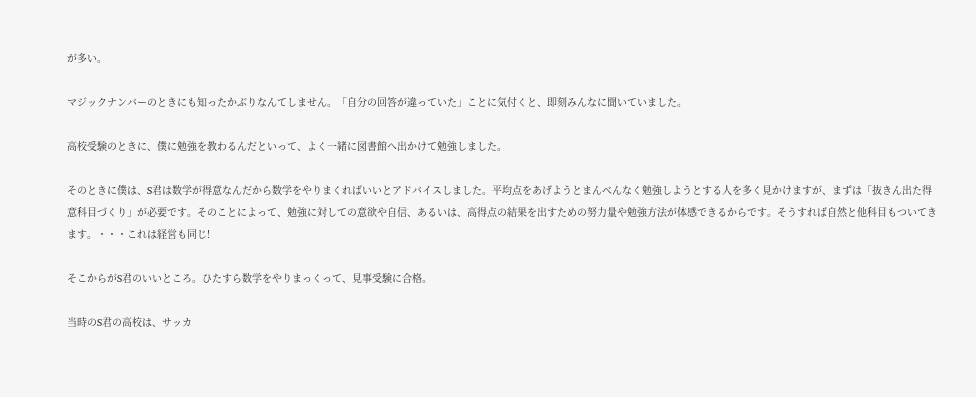が多い。

マジックナンバーのときにも知ったかぶりなんてしません。「自分の回答が違っていた」ことに気付くと、即刻みんなに聞いていました。

高校受験のときに、僕に勉強を教わるんだといって、よく一緒に図書館へ出かけて勉強しました。

そのときに僕は、S君は数学が得意なんだから数学をやりまくればいいとアドバイスしました。平均点をあげようとまんべんなく勉強しようとする人を多く見かけますが、まずは「抜きん出た得意科目づくり」が必要です。そのことによって、勉強に対しての意欲や自信、あるいは、高得点の結果を出すための努力量や勉強方法が体感できるからです。そうすれば自然と他科目もついてきます。・・・これは経営も同じ!

そこからがS君のいいところ。ひたすら数学をやりまっくって、見事受験に合格。

当時のS君の高校は、サッカ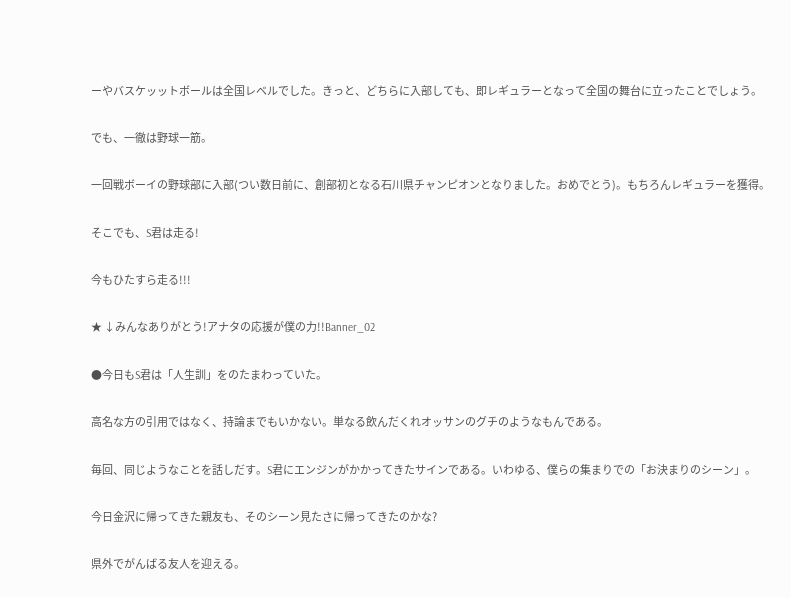ーやバスケッットボールは全国レベルでした。きっと、どちらに入部しても、即レギュラーとなって全国の舞台に立ったことでしょう。

でも、一徹は野球一筋。

一回戦ボーイの野球部に入部(つい数日前に、創部初となる石川県チャンピオンとなりました。おめでとう)。もちろんレギュラーを獲得。

そこでも、S君は走る!

今もひたすら走る!!!

★ ↓みんなありがとう!アナタの応援が僕の力!!Banner_02

●今日もS君は「人生訓」をのたまわっていた。

高名な方の引用ではなく、持論までもいかない。単なる飲んだくれオッサンのグチのようなもんである。

毎回、同じようなことを話しだす。S君にエンジンがかかってきたサインである。いわゆる、僕らの集まりでの「お決まりのシーン」。

今日金沢に帰ってきた親友も、そのシーン見たさに帰ってきたのかな?

県外でがんばる友人を迎える。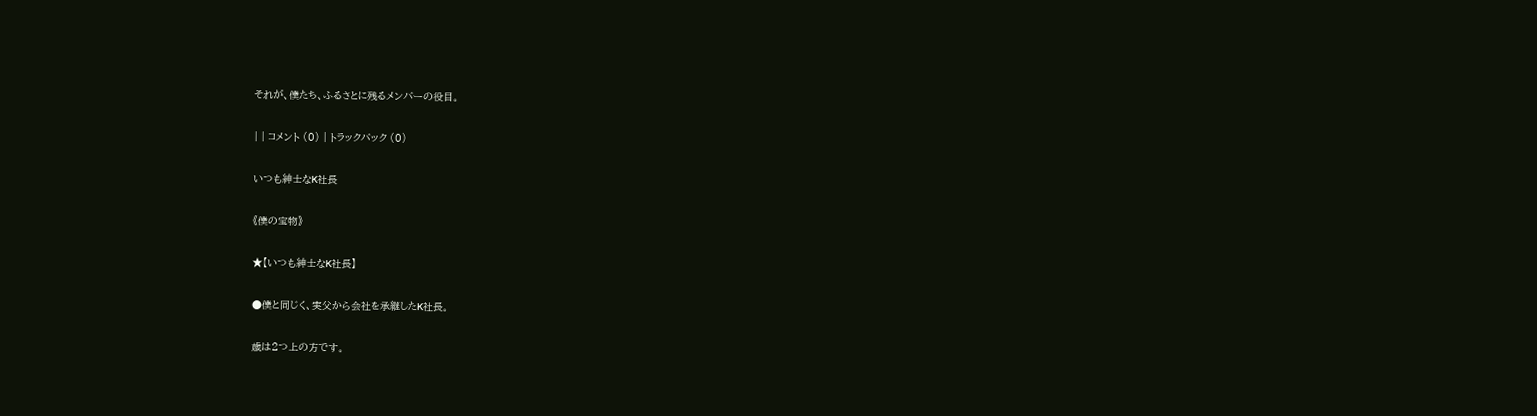それが、僕たち、ふるさとに残るメンバーの役目。

| | コメント (0) | トラックバック (0)

いつも紳士なK社長

《僕の宝物》

★【いつも紳士なK社長】

●僕と同じく、実父から会社を承継したK社長。

歳は2つ上の方です。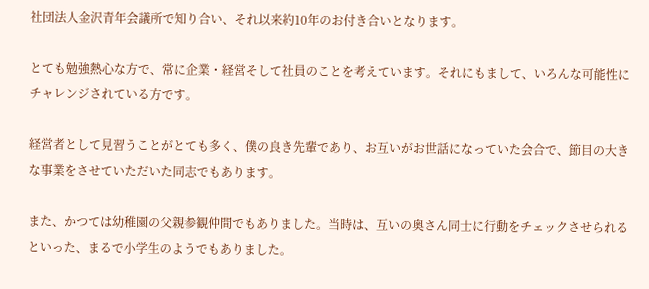社団法人金沢青年会議所で知り合い、それ以来約10年のお付き合いとなります。

とても勉強熱心な方で、常に企業・経営そして社員のことを考えています。それにもまして、いろんな可能性にチャレンジされている方です。

経営者として見習うことがとても多く、僕の良き先輩であり、お互いがお世話になっていた会合で、節目の大きな事業をさせていただいた同志でもあります。

また、かつては幼稚園の父親参観仲間でもありました。当時は、互いの奥さん同士に行動をチェックさせられるといった、まるで小学生のようでもありました。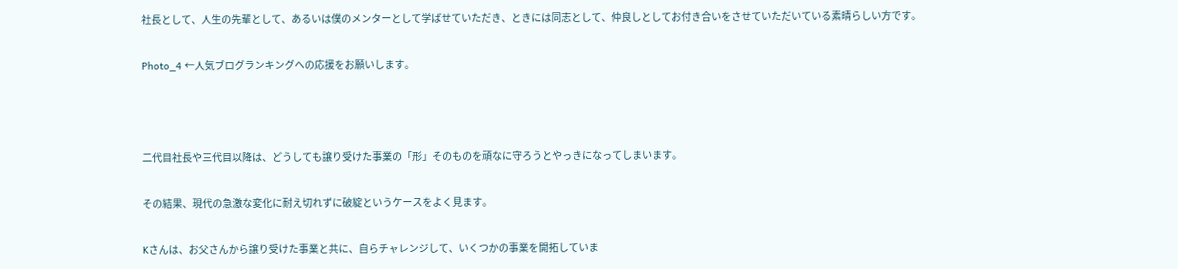社長として、人生の先輩として、あるいは僕のメンターとして学ばせていただき、ときには同志として、仲良しとしてお付き合いをさせていただいている素晴らしい方です。

Photo_4 ←人気ブログランキングへの応援をお願いします。



二代目社長や三代目以降は、どうしても譲り受けた事業の「形」そのものを頑なに守ろうとやっきになってしまいます。

その結果、現代の急激な変化に耐え切れずに破綻というケースをよく見ます。

Kさんは、お父さんから譲り受けた事業と共に、自らチャレンジして、いくつかの事業を開拓していま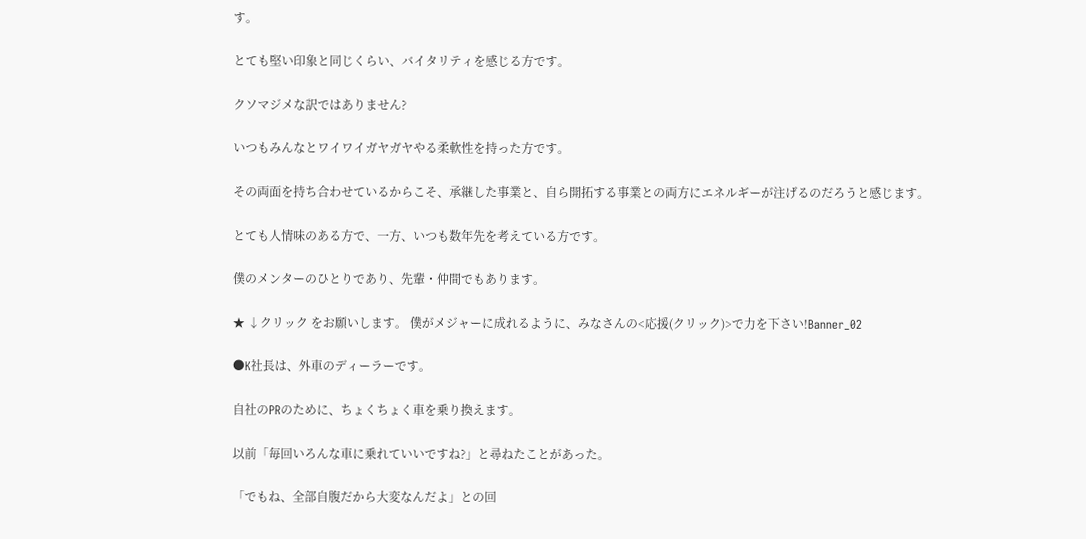す。

とても堅い印象と同じくらい、バイタリティを感じる方です。

クソマジメな訳ではありません?

いつもみんなとワイワイガヤガヤやる柔軟性を持った方です。

その両面を持ち合わせているからこそ、承継した事業と、自ら開拓する事業との両方にエネルギーが注げるのだろうと感じます。

とても人情味のある方で、一方、いつも数年先を考えている方です。

僕のメンターのひとりであり、先輩・仲間でもあります。

★ ↓クリック をお願いします。 僕がメジャーに成れるように、みなさんの<応援(クリック)>で力を下さい!Banner_02

●K社長は、外車のディーラーです。

自社のPRのために、ちょくちょく車を乗り換えます。

以前「毎回いろんな車に乗れていいですね?」と尋ねたことがあった。

「でもね、全部自腹だから大変なんだよ」との回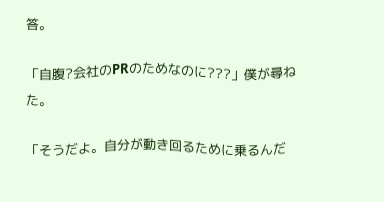答。

「自腹?会社のPRのためなのに???」僕が尋ねた。

「そうだよ。自分が動き回るために乗るんだ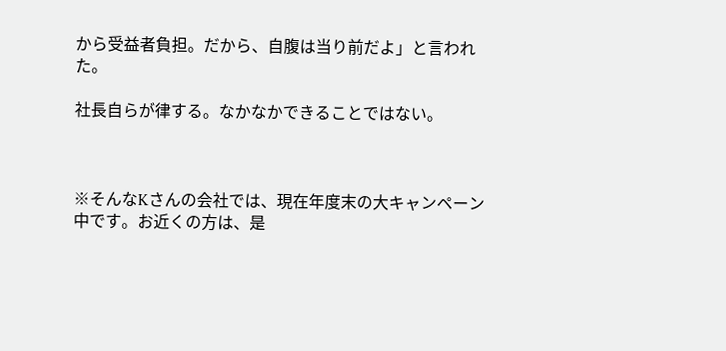から受益者負担。だから、自腹は当り前だよ」と言われた。

社長自らが律する。なかなかできることではない。



※そんなKさんの会社では、現在年度末の大キャンペーン中です。お近くの方は、是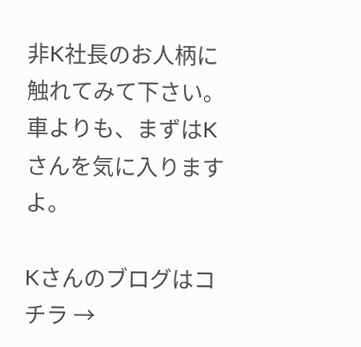非K社長のお人柄に触れてみて下さい。車よりも、まずはKさんを気に入りますよ。

Kさんのブログはコチラ →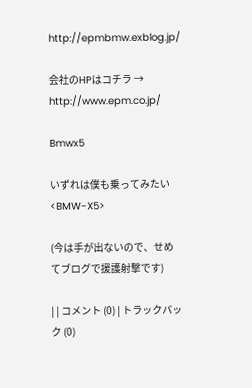http://epmbmw.exblog.jp/

会社のHPはコチラ → http://www.epm.co.jp/

Bmwx5

いずれは僕も乗ってみたい<BMW-X5>

(今は手が出ないので、せめてブログで援護射撃です)

| | コメント (0) | トラックバック (0)